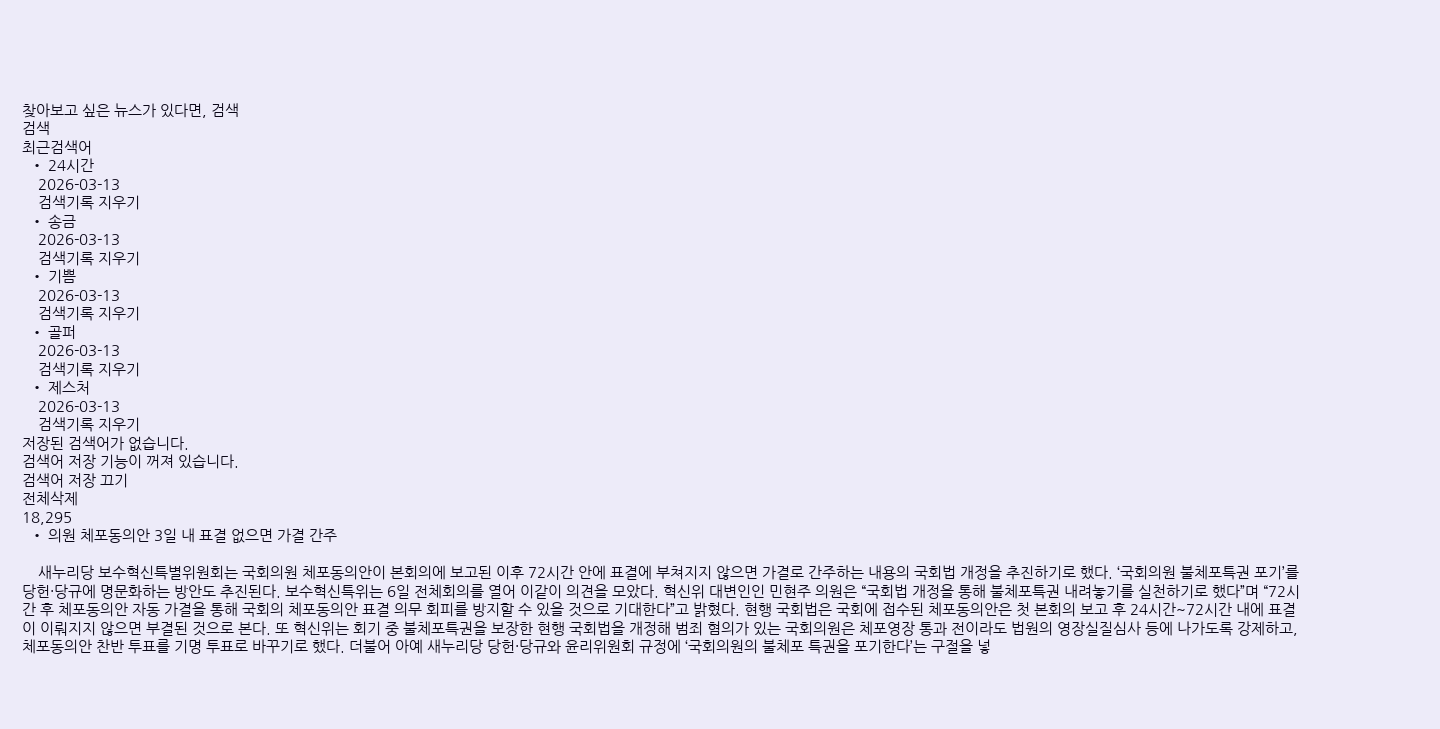찾아보고 싶은 뉴스가 있다면, 검색
검색
최근검색어
  • 24시간
    2026-03-13
    검색기록 지우기
  • 송금
    2026-03-13
    검색기록 지우기
  • 기쁨
    2026-03-13
    검색기록 지우기
  • 골퍼
    2026-03-13
    검색기록 지우기
  • 제스처
    2026-03-13
    검색기록 지우기
저장된 검색어가 없습니다.
검색어 저장 기능이 꺼져 있습니다.
검색어 저장 끄기
전체삭제
18,295
  • 의원 체포동의안 3일 내 표결 없으면 가결 간주

    새누리당 보수혁신특별위원회는 국회의원 체포동의안이 본회의에 보고된 이후 72시간 안에 표결에 부쳐지지 않으면 가결로 간주하는 내용의 국회법 개정을 추진하기로 했다. ‘국회의원 불체포특권 포기’를 당헌·당규에 명문화하는 방안도 추진된다. 보수혁신특위는 6일 전체회의를 열어 이같이 의견을 모았다. 혁신위 대변인인 민현주 의원은 “국회법 개정을 통해 불체포특권 내려놓기를 실천하기로 했다”며 “72시간 후 체포동의안 자동 가결을 통해 국회의 체포동의안 표결 의무 회피를 방지할 수 있을 것으로 기대한다”고 밝혔다. 현행 국회법은 국회에 접수된 체포동의안은 첫 본회의 보고 후 24시간~72시간 내에 표결이 이뤄지지 않으면 부결된 것으로 본다. 또 혁신위는 회기 중 불체포특권을 보장한 현행 국회법을 개정해 범죄 혐의가 있는 국회의원은 체포영장 통과 전이라도 법원의 영장실질심사 등에 나가도록 강제하고, 체포동의안 찬반 투표를 기명 투표로 바꾸기로 했다. 더불어 아예 새누리당 당헌·당규와 윤리위원회 규정에 ‘국회의원의 불체포 특권을 포기한다’는 구절을 넣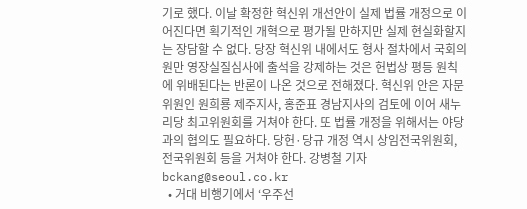기로 했다. 이날 확정한 혁신위 개선안이 실제 법률 개정으로 이어진다면 획기적인 개혁으로 평가될 만하지만 실제 현실화할지는 장담할 수 없다. 당장 혁신위 내에서도 형사 절차에서 국회의원만 영장실질심사에 출석을 강제하는 것은 헌법상 평등 원칙에 위배된다는 반론이 나온 것으로 전해졌다. 혁신위 안은 자문위원인 원희룡 제주지사, 홍준표 경남지사의 검토에 이어 새누리당 최고위원회를 거쳐야 한다. 또 법률 개정을 위해서는 야당과의 협의도 필요하다. 당헌·당규 개정 역시 상임전국위원회, 전국위원회 등을 거쳐야 한다. 강병철 기자 bckang@seoul.co.kr
  • 거대 비행기에서 ‘우주선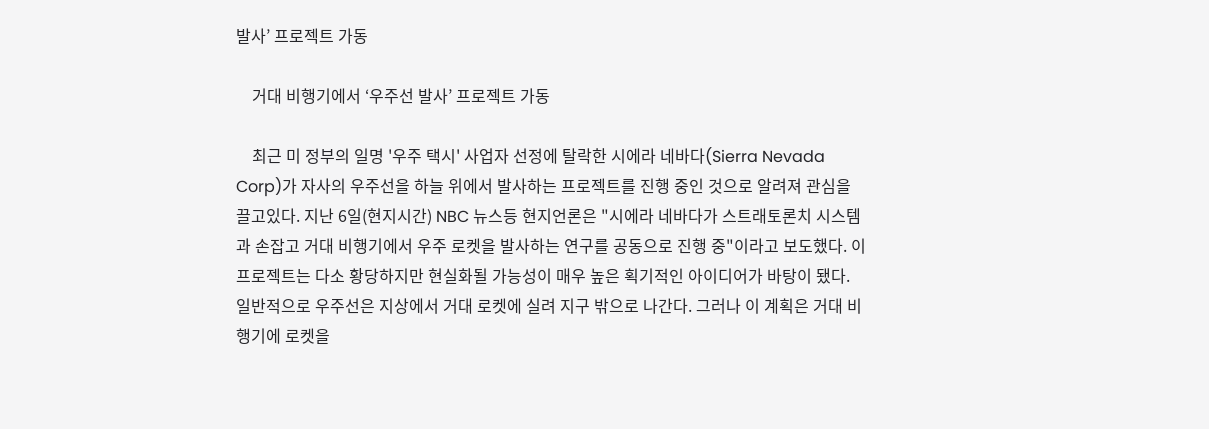발사’ 프로젝트 가동

    거대 비행기에서 ‘우주선 발사’ 프로젝트 가동

    최근 미 정부의 일명 '우주 택시' 사업자 선정에 탈락한 시에라 네바다(Sierra Nevada Corp)가 자사의 우주선을 하늘 위에서 발사하는 프로젝트를 진행 중인 것으로 알려져 관심을 끌고있다. 지난 6일(현지시간) NBC 뉴스등 현지언론은 "시에라 네바다가 스트래토론치 시스템과 손잡고 거대 비행기에서 우주 로켓을 발사하는 연구를 공동으로 진행 중"이라고 보도했다. 이 프로젝트는 다소 황당하지만 현실화될 가능성이 매우 높은 획기적인 아이디어가 바탕이 됐다. 일반적으로 우주선은 지상에서 거대 로켓에 실려 지구 밖으로 나간다. 그러나 이 계획은 거대 비행기에 로켓을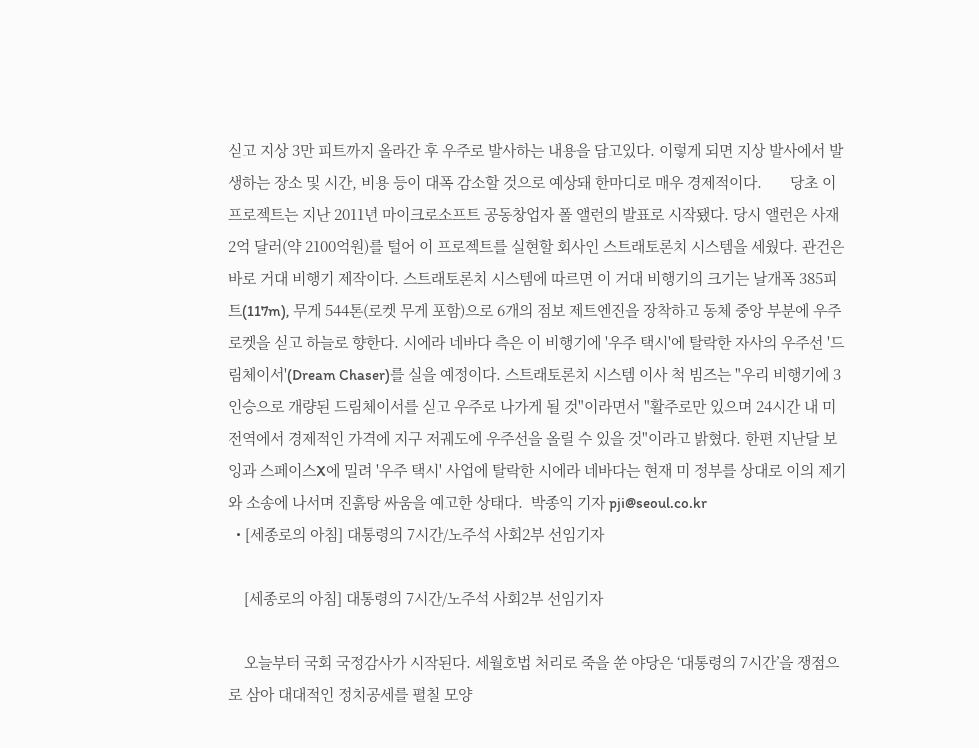싣고 지상 3만 피트까지 올라간 후 우주로 발사하는 내용을 담고있다. 이렇게 되면 지상 발사에서 발생하는 장소 및 시간, 비용 등이 대폭 감소할 것으로 예상돼 한마디로 매우 경제적이다.       당초 이 프로젝트는 지난 2011년 마이크로소프트 공동창업자 폴 앨런의 발표로 시작됐다. 당시 앨런은 사재 2억 달러(약 2100억원)를 털어 이 프로젝트를 실현할 회사인 스트래토론치 시스템을 세웠다. 관건은 바로 거대 비행기 제작이다. 스트래토론치 시스템에 따르면 이 거대 비행기의 크기는 날개폭 385피트(117m), 무게 544톤(로켓 무게 포함)으로 6개의 점보 제트엔진을 장착하고 동체 중앙 부분에 우주 로켓을 싣고 하늘로 향한다. 시에라 네바다 측은 이 비행기에 '우주 택시'에 탈락한 자사의 우주선 '드림체이서'(Dream Chaser)를 실을 예정이다. 스트래토론치 시스템 이사 척 빔즈는 "우리 비행기에 3인승으로 개량된 드림체이서를 싣고 우주로 나가게 될 것"이라면서 "활주로만 있으며 24시간 내 미 전역에서 경제적인 가격에 지구 저궤도에 우주선을 올릴 수 있을 것"이라고 밝혔다. 한편 지난달 보잉과 스페이스X에 밀려 '우주 택시' 사업에 탈락한 시에라 네바다는 현재 미 정부를 상대로 이의 제기와 소송에 나서며 진흙탕 싸움을 예고한 상태다.  박종익 기자 pji@seoul.co.kr
  • [세종로의 아침] 대통령의 7시간/노주석 사회2부 선임기자

    [세종로의 아침] 대통령의 7시간/노주석 사회2부 선임기자

    오늘부터 국회 국정감사가 시작된다. 세월호법 처리로 죽을 쑨 야당은 ‘대통령의 7시간’을 쟁점으로 삼아 대대적인 정치공세를 펼칠 모양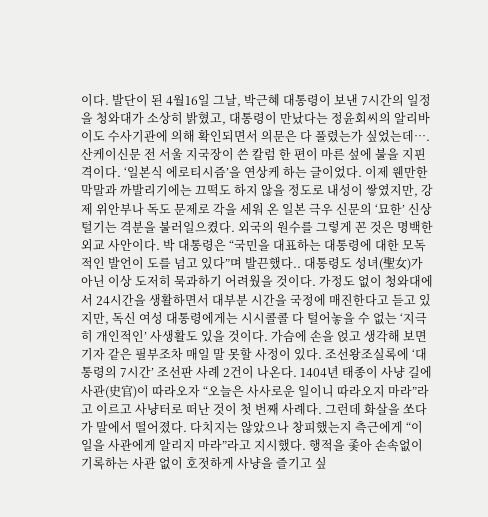이다. 발단이 된 4월16일 그날, 박근혜 대통령이 보낸 7시간의 일정을 청와대가 소상히 밝혔고, 대통령이 만났다는 정윤회씨의 알리바이도 수사기관에 의해 확인되면서 의문은 다 풀렸는가 싶었는데…. 산케이신문 전 서울 지국장이 쓴 칼럼 한 편이 마른 섶에 불을 지핀 격이다. ‘일본식 에로티시즘’을 연상케 하는 글이었다. 이제 웬만한 막말과 까발리기에는 끄떡도 하지 않을 정도로 내성이 쌓였지만, 강제 위안부나 독도 문제로 각을 세워 온 일본 극우 신문의 ‘묘한’ 신상 털기는 격분을 불러일으켰다. 외국의 원수를 그렇게 꼰 것은 명백한 외교 사안이다. 박 대통령은 “국민을 대표하는 대통령에 대한 모독적인 발언이 도를 넘고 있다”며 발끈했다.. 대통령도 성녀(聖女)가 아닌 이상 도저히 묵과하기 어려웠을 것이다. 가정도 없이 청와대에서 24시간을 생활하면서 대부분 시간을 국정에 매진한다고 듣고 있지만, 독신 여성 대통령에게는 시시콜콜 다 털어놓을 수 없는 ‘지극히 개인적인’ 사생활도 있을 것이다. 가슴에 손을 얹고 생각해 보면 기자 같은 필부조차 매일 말 못할 사정이 있다. 조선왕조실록에 ‘대통령의 7시간’ 조선판 사례 2건이 나온다. 1404년 태종이 사냥 길에 사관(史官)이 따라오자 “오늘은 사사로운 일이니 따라오지 마라”라고 이르고 사냥터로 떠난 것이 첫 번째 사례다. 그런데 화살을 쏘다가 말에서 떨어졌다. 다치지는 않았으나 창피했는지 측근에게 “이 일을 사관에게 알리지 마라”라고 지시했다. 행적을 좇아 손속없이 기록하는 사관 없이 호젓하게 사냥을 즐기고 싶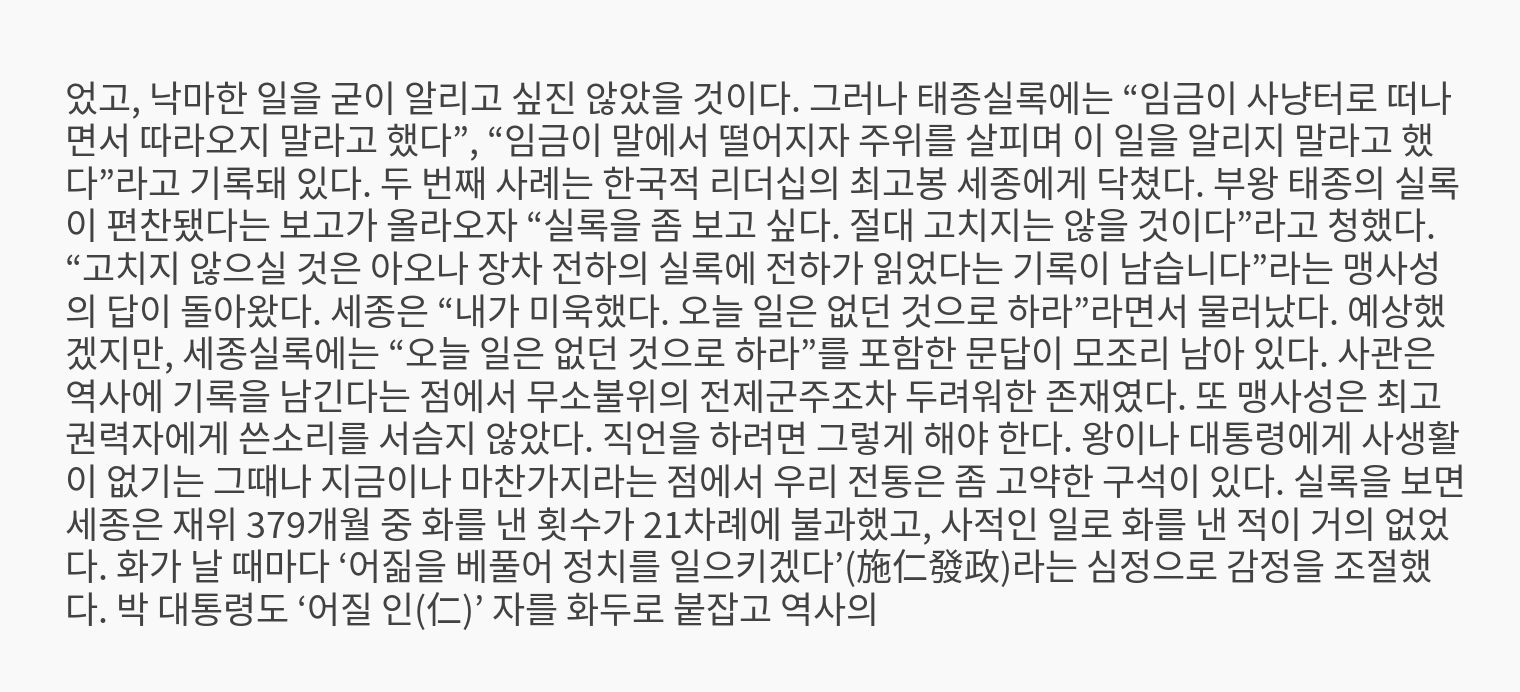었고, 낙마한 일을 굳이 알리고 싶진 않았을 것이다. 그러나 태종실록에는 “임금이 사냥터로 떠나면서 따라오지 말라고 했다”, “임금이 말에서 떨어지자 주위를 살피며 이 일을 알리지 말라고 했다”라고 기록돼 있다. 두 번째 사례는 한국적 리더십의 최고봉 세종에게 닥쳤다. 부왕 태종의 실록이 편찬됐다는 보고가 올라오자 “실록을 좀 보고 싶다. 절대 고치지는 않을 것이다”라고 청했다. “고치지 않으실 것은 아오나 장차 전하의 실록에 전하가 읽었다는 기록이 남습니다”라는 맹사성의 답이 돌아왔다. 세종은 “내가 미욱했다. 오늘 일은 없던 것으로 하라”라면서 물러났다. 예상했겠지만, 세종실록에는 “오늘 일은 없던 것으로 하라”를 포함한 문답이 모조리 남아 있다. 사관은 역사에 기록을 남긴다는 점에서 무소불위의 전제군주조차 두려워한 존재였다. 또 맹사성은 최고 권력자에게 쓴소리를 서슴지 않았다. 직언을 하려면 그렇게 해야 한다. 왕이나 대통령에게 사생활이 없기는 그때나 지금이나 마찬가지라는 점에서 우리 전통은 좀 고약한 구석이 있다. 실록을 보면 세종은 재위 379개월 중 화를 낸 횟수가 21차례에 불과했고, 사적인 일로 화를 낸 적이 거의 없었다. 화가 날 때마다 ‘어짊을 베풀어 정치를 일으키겠다’(施仁發政)라는 심정으로 감정을 조절했다. 박 대통령도 ‘어질 인(仁)’ 자를 화두로 붙잡고 역사의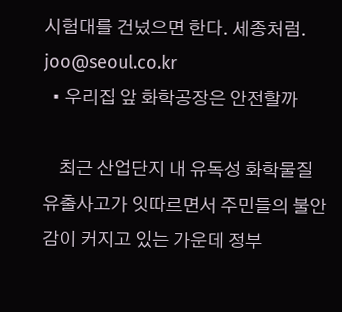시험대를 건넜으면 한다. 세종처럼. joo@seoul.co.kr
  • 우리집 앞 화학공장은 안전할까

    최근 산업단지 내 유독성 화학물질 유출사고가 잇따르면서 주민들의 불안감이 커지고 있는 가운데 정부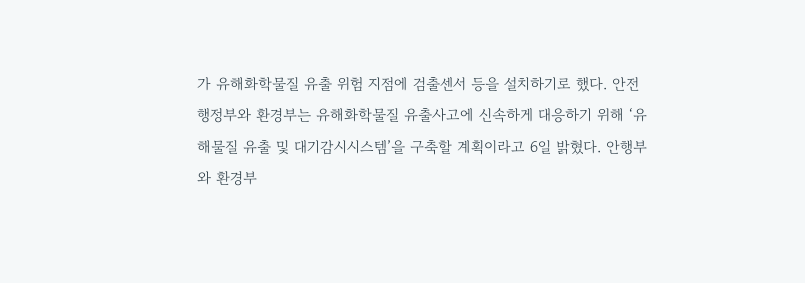가 유해화학물질 유출 위험 지점에 검출센서 등을 설치하기로 했다. 안전행정부와 환경부는 유해화학물질 유출사고에 신속하게 대응하기 위해 ‘유해물질 유출 및 대기감시시스템’을 구축할 계획이라고 6일 밝혔다. 안행부와 환경부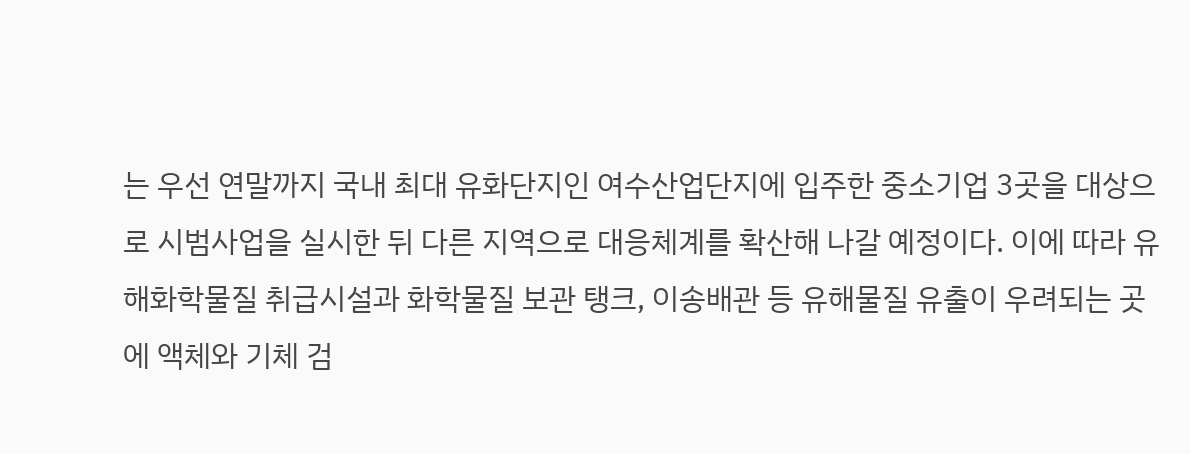는 우선 연말까지 국내 최대 유화단지인 여수산업단지에 입주한 중소기업 3곳을 대상으로 시범사업을 실시한 뒤 다른 지역으로 대응체계를 확산해 나갈 예정이다. 이에 따라 유해화학물질 취급시설과 화학물질 보관 탱크, 이송배관 등 유해물질 유출이 우려되는 곳에 액체와 기체 검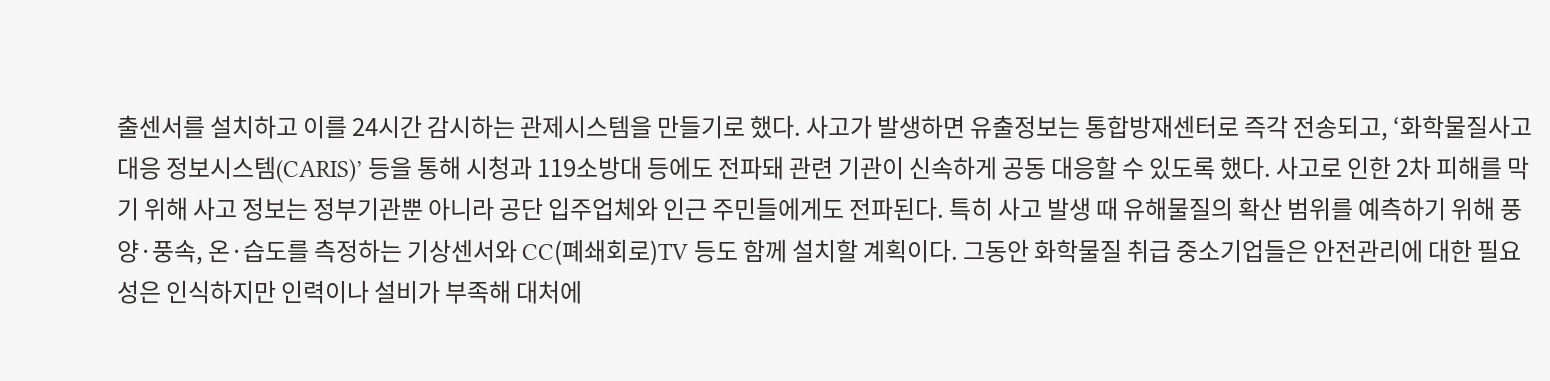출센서를 설치하고 이를 24시간 감시하는 관제시스템을 만들기로 했다. 사고가 발생하면 유출정보는 통합방재센터로 즉각 전송되고, ‘화학물질사고 대응 정보시스템(CARIS)’ 등을 통해 시청과 119소방대 등에도 전파돼 관련 기관이 신속하게 공동 대응할 수 있도록 했다. 사고로 인한 2차 피해를 막기 위해 사고 정보는 정부기관뿐 아니라 공단 입주업체와 인근 주민들에게도 전파된다. 특히 사고 발생 때 유해물질의 확산 범위를 예측하기 위해 풍양·풍속, 온·습도를 측정하는 기상센서와 CC(폐쇄회로)TV 등도 함께 설치할 계획이다. 그동안 화학물질 취급 중소기업들은 안전관리에 대한 필요성은 인식하지만 인력이나 설비가 부족해 대처에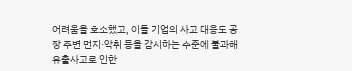어려움을 호소했고, 이들 기업의 사고 대응도 공장 주변 먼지·악취 등을 감시하는 수준에 불과해 유출사고로 인한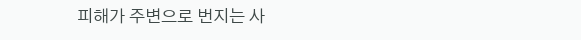피해가 주변으로 번지는 사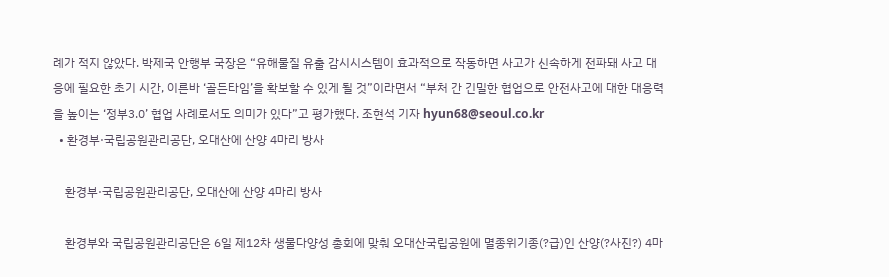례가 적지 않았다. 박제국 안행부 국장은 “유해물질 유출 감시시스템이 효과적으로 작동하면 사고가 신속하게 전파돼 사고 대응에 필요한 초기 시간, 이른바 ‘골든타임’을 확보할 수 있게 될 것”이라면서 “부처 간 긴밀한 협업으로 안전사고에 대한 대응력을 높이는 ‘정부3.0’ 협업 사례로서도 의미가 있다”고 평가했다. 조현석 기자 hyun68@seoul.co.kr
  • 환경부·국립공원관리공단, 오대산에 산양 4마리 방사

    환경부·국립공원관리공단, 오대산에 산양 4마리 방사

    환경부와 국립공원관리공단은 6일 제12차 생물다양성 총회에 맞춰 오대산국립공원에 멸종위기종(?급)인 산양(?사진?) 4마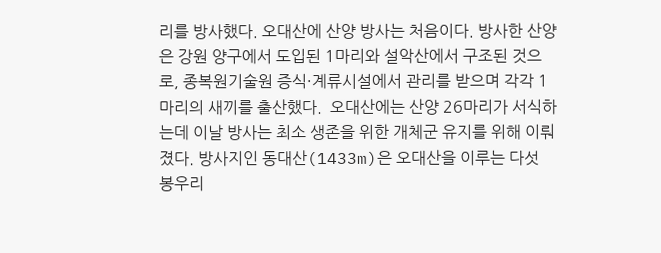리를 방사했다. 오대산에 산양 방사는 처음이다. 방사한 산양은 강원 양구에서 도입된 1마리와 설악산에서 구조된 것으로, 종복원기술원 증식·계류시설에서 관리를 받으며 각각 1마리의 새끼를 출산했다.  오대산에는 산양 26마리가 서식하는데 이날 방사는 최소 생존을 위한 개체군 유지를 위해 이뤄졌다. 방사지인 동대산(1433m)은 오대산을 이루는 다섯 봉우리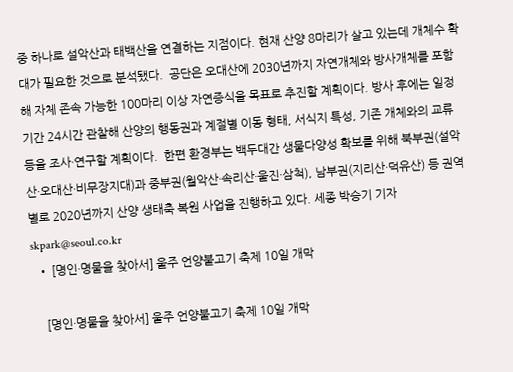중 하나로 설악산과 태백산을 연결하는 지점이다. 현재 산양 8마리가 살고 있는데 개체수 확대가 필요한 것으로 분석됐다.  공단은 오대산에 2030년까지 자연개체와 방사개체를 포함해 자체 존속 가능한 100마리 이상 자연증식을 목표로 추진할 계획이다. 방사 후에는 일정기간 24시간 관찰해 산양의 행동권과 계절별 이동 형태, 서식지 특성, 기존 개체와의 교류 등을 조사·연구할 계획이다.  한편 환경부는 백두대간 생물다양성 확보를 위해 북부권(설악산·오대산·비무장지대)과 중부권(월악산·속리산·울진·삼척), 남부권(지리산·덕유산) 등 권역별로 2020년까지 산양 생태축 복원 사업을 진행하고 있다. 세종 박승기 기자 skpark@seoul.co.kr
  • [명인·명물을 찾아서] 울주 언양불고기 축제 10일 개막

    [명인·명물을 찾아서] 울주 언양불고기 축제 10일 개막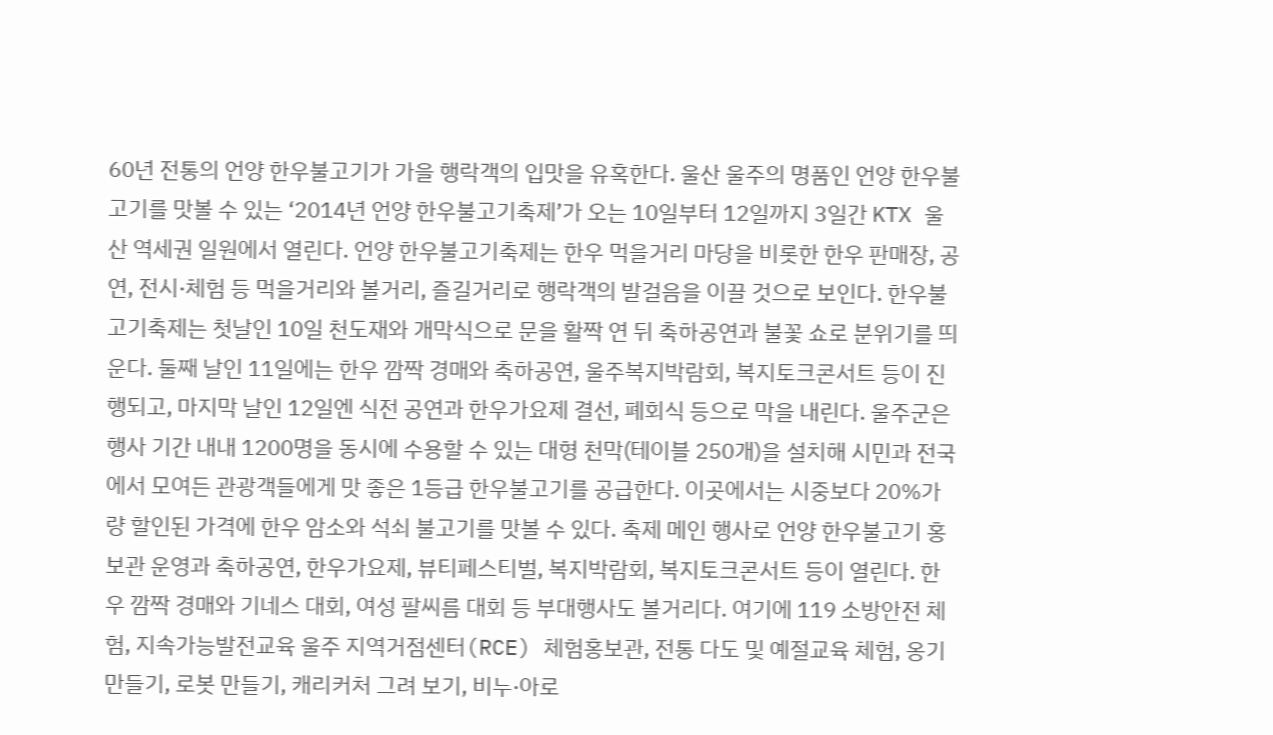60년 전통의 언양 한우불고기가 가을 행락객의 입맛을 유혹한다. 울산 울주의 명품인 언양 한우불고기를 맛볼 수 있는 ‘2014년 언양 한우불고기축제’가 오는 10일부터 12일까지 3일간 KTX 울산 역세권 일원에서 열린다. 언양 한우불고기축제는 한우 먹을거리 마당을 비롯한 한우 판매장, 공연, 전시·체험 등 먹을거리와 볼거리, 즐길거리로 행락객의 발걸음을 이끌 것으로 보인다. 한우불고기축제는 첫날인 10일 천도재와 개막식으로 문을 활짝 연 뒤 축하공연과 불꽃 쇼로 분위기를 띄운다. 둘째 날인 11일에는 한우 깜짝 경매와 축하공연, 울주복지박람회, 복지토크콘서트 등이 진행되고, 마지막 날인 12일엔 식전 공연과 한우가요제 결선, 폐회식 등으로 막을 내린다. 울주군은 행사 기간 내내 1200명을 동시에 수용할 수 있는 대형 천막(테이블 250개)을 설치해 시민과 전국에서 모여든 관광객들에게 맛 좋은 1등급 한우불고기를 공급한다. 이곳에서는 시중보다 20%가량 할인된 가격에 한우 암소와 석쇠 불고기를 맛볼 수 있다. 축제 메인 행사로 언양 한우불고기 홍보관 운영과 축하공연, 한우가요제, 뷰티페스티벌, 복지박람회, 복지토크콘서트 등이 열린다. 한우 깜짝 경매와 기네스 대회, 여성 팔씨름 대회 등 부대행사도 볼거리다. 여기에 119 소방안전 체험, 지속가능발전교육 울주 지역거점센터(RCE) 체험홍보관, 전통 다도 및 예절교육 체험, 옹기 만들기, 로봇 만들기, 캐리커처 그려 보기, 비누·아로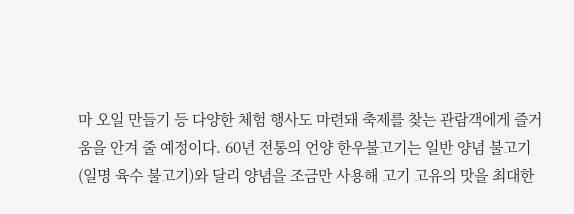마 오일 만들기 등 다양한 체험 행사도 마련돼 축제를 찾는 관람객에게 즐거움을 안겨 줄 예정이다. 60년 전통의 언양 한우불고기는 일반 양념 불고기(일명 육수 불고기)와 달리 양념을 조금만 사용해 고기 고유의 맛을 최대한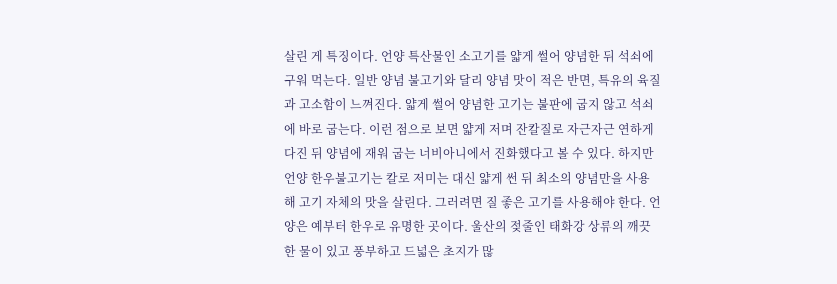살린 게 특징이다. 언양 특산물인 소고기를 얇게 썰어 양념한 뒤 석쇠에 구워 먹는다. 일반 양념 불고기와 달리 양념 맛이 적은 반면, 특유의 육질과 고소함이 느껴진다. 얇게 썰어 양념한 고기는 불판에 굽지 않고 석쇠에 바로 굽는다. 이런 점으로 보면 얇게 저며 잔칼질로 자근자근 연하게 다진 뒤 양념에 재워 굽는 너비아니에서 진화했다고 볼 수 있다. 하지만 언양 한우불고기는 칼로 저미는 대신 얇게 썬 뒤 최소의 양념만을 사용해 고기 자체의 맛을 살린다. 그러려면 질 좋은 고기를 사용해야 한다. 언양은 예부터 한우로 유명한 곳이다. 울산의 젖줄인 태화강 상류의 깨끗한 물이 있고 풍부하고 드넓은 초지가 많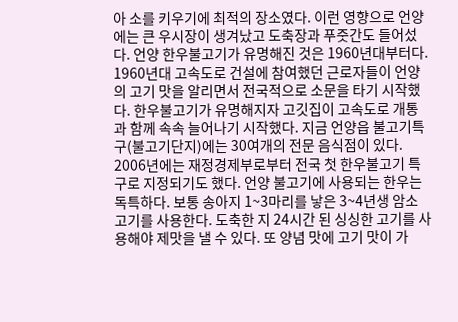아 소를 키우기에 최적의 장소였다. 이런 영향으로 언양에는 큰 우시장이 생겨났고 도축장과 푸줏간도 들어섰다. 언양 한우불고기가 유명해진 것은 1960년대부터다. 1960년대 고속도로 건설에 참여했던 근로자들이 언양의 고기 맛을 알리면서 전국적으로 소문을 타기 시작했다. 한우불고기가 유명해지자 고깃집이 고속도로 개통과 함께 속속 늘어나기 시작했다. 지금 언양읍 불고기특구(불고기단지)에는 30여개의 전문 음식점이 있다. 2006년에는 재정경제부로부터 전국 첫 한우불고기 특구로 지정되기도 했다. 언양 불고기에 사용되는 한우는 독특하다. 보통 송아지 1~3마리를 낳은 3~4년생 암소 고기를 사용한다. 도축한 지 24시간 된 싱싱한 고기를 사용해야 제맛을 낼 수 있다. 또 양념 맛에 고기 맛이 가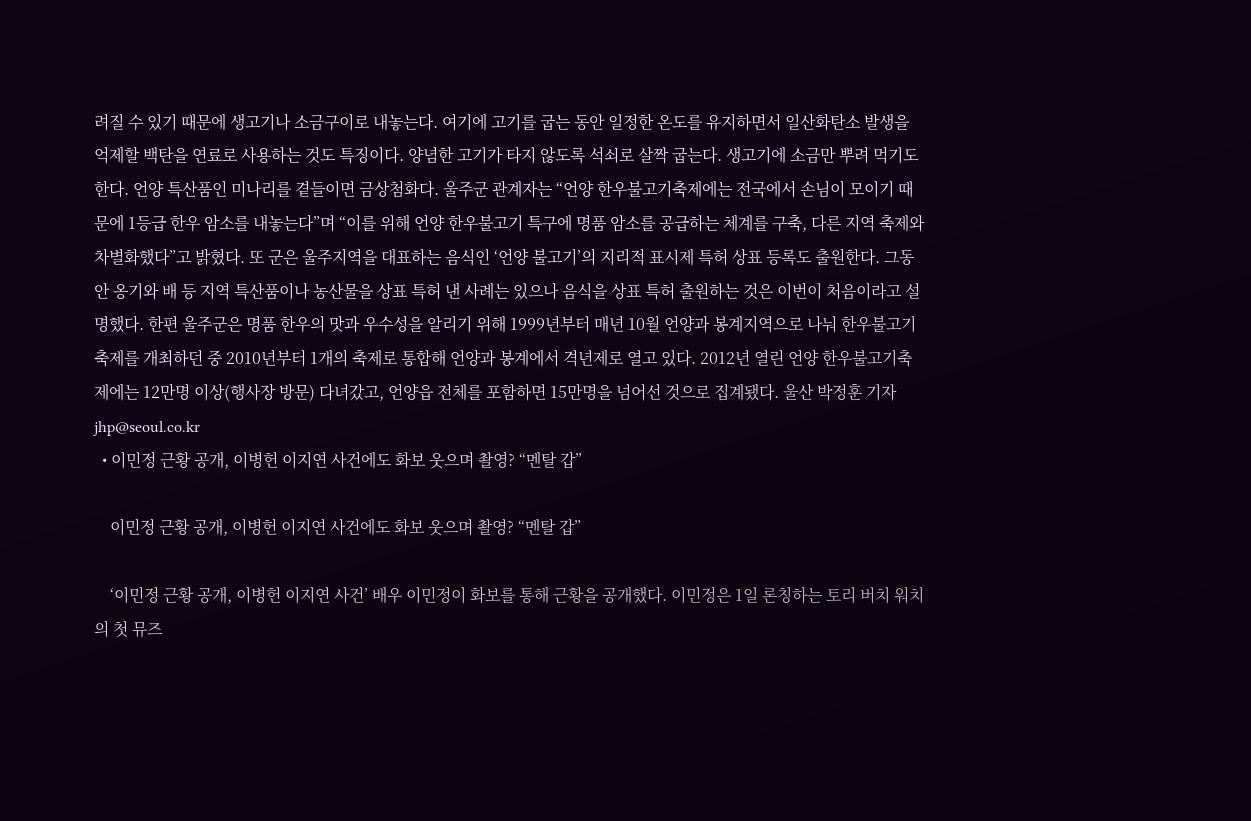려질 수 있기 때문에 생고기나 소금구이로 내놓는다. 여기에 고기를 굽는 동안 일정한 온도를 유지하면서 일산화탄소 발생을 억제할 백탄을 연료로 사용하는 것도 특징이다. 양념한 고기가 타지 않도록 석쇠로 살짝 굽는다. 생고기에 소금만 뿌려 먹기도 한다. 언양 특산품인 미나리를 곁들이면 금상첨화다. 울주군 관계자는 “언양 한우불고기축제에는 전국에서 손님이 모이기 때문에 1등급 한우 암소를 내놓는다”며 “이를 위해 언양 한우불고기 특구에 명품 암소를 공급하는 체계를 구축, 다른 지역 축제와 차별화했다”고 밝혔다. 또 군은 울주지역을 대표하는 음식인 ‘언양 불고기’의 지리적 표시제 특허 상표 등록도 출원한다. 그동안 옹기와 배 등 지역 특산품이나 농산물을 상표 특허 낸 사례는 있으나 음식을 상표 특허 출원하는 것은 이번이 처음이라고 설명했다. 한편 울주군은 명품 한우의 맛과 우수성을 알리기 위해 1999년부터 매년 10월 언양과 봉계지역으로 나눠 한우불고기축제를 개최하던 중 2010년부터 1개의 축제로 통합해 언양과 봉계에서 격년제로 열고 있다. 2012년 열린 언양 한우불고기축제에는 12만명 이상(행사장 방문) 다녀갔고, 언양읍 전체를 포함하면 15만명을 넘어선 것으로 집계됐다. 울산 박정훈 기자 jhp@seoul.co.kr
  • 이민정 근황 공개, 이병헌 이지연 사건에도 화보 웃으며 촬영? “멘탈 갑”

    이민정 근황 공개, 이병헌 이지연 사건에도 화보 웃으며 촬영? “멘탈 갑”

    ‘이민정 근황 공개, 이병헌 이지연 사건’ 배우 이민정이 화보를 통해 근황을 공개했다. 이민정은 1일 론칭하는 토리 버치 워치의 첫 뮤즈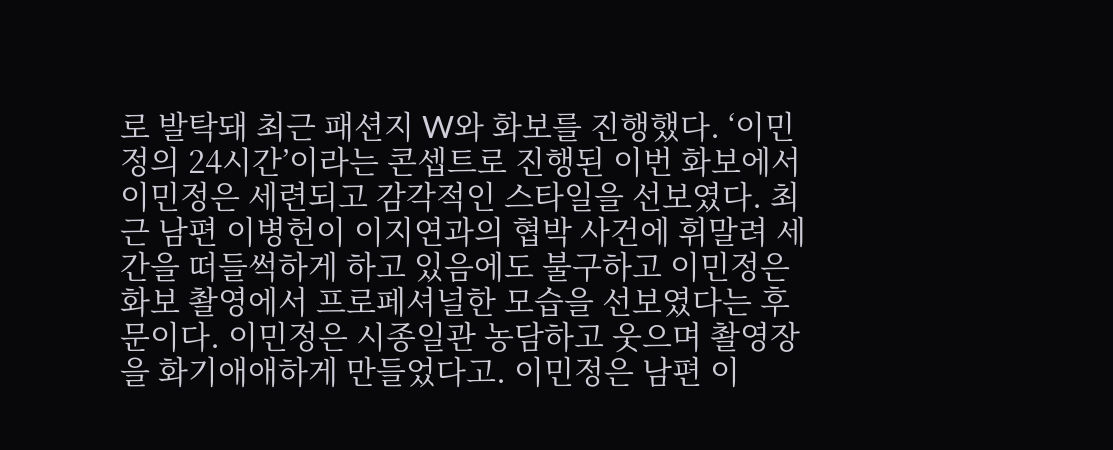로 발탁돼 최근 패션지 W와 화보를 진행했다. ‘이민정의 24시간’이라는 콘셉트로 진행된 이번 화보에서 이민정은 세련되고 감각적인 스타일을 선보였다. 최근 남편 이병헌이 이지연과의 협박 사건에 휘말려 세간을 떠들썩하게 하고 있음에도 불구하고 이민정은 화보 촬영에서 프로페셔널한 모습을 선보였다는 후문이다. 이민정은 시종일관 농담하고 웃으며 촬영장을 화기애애하게 만들었다고. 이민정은 남편 이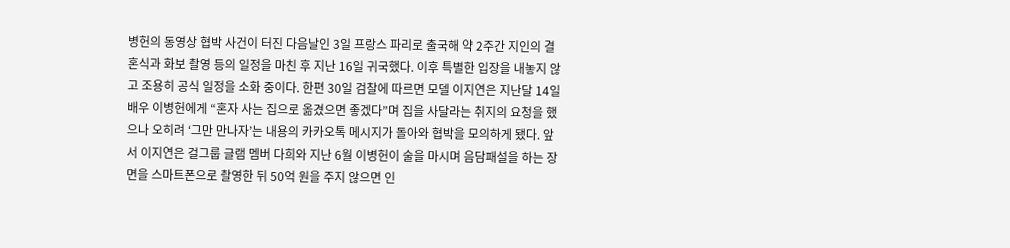병헌의 동영상 협박 사건이 터진 다음날인 3일 프랑스 파리로 출국해 약 2주간 지인의 결혼식과 화보 촬영 등의 일정을 마친 후 지난 16일 귀국했다. 이후 특별한 입장을 내놓지 않고 조용히 공식 일정을 소화 중이다. 한편 30일 검찰에 따르면 모델 이지연은 지난달 14일 배우 이병헌에게 “혼자 사는 집으로 옮겼으면 좋겠다”며 집을 사달라는 취지의 요청을 했으나 오히려 ‘그만 만나자’는 내용의 카카오톡 메시지가 돌아와 협박을 모의하게 됐다. 앞서 이지연은 걸그룹 글램 멤버 다희와 지난 6월 이병헌이 술을 마시며 음담패설을 하는 장면을 스마트폰으로 촬영한 뒤 50억 원을 주지 않으면 인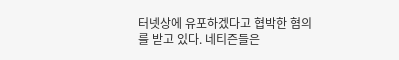터넷상에 유포하겠다고 협박한 혐의를 받고 있다. 네티즌들은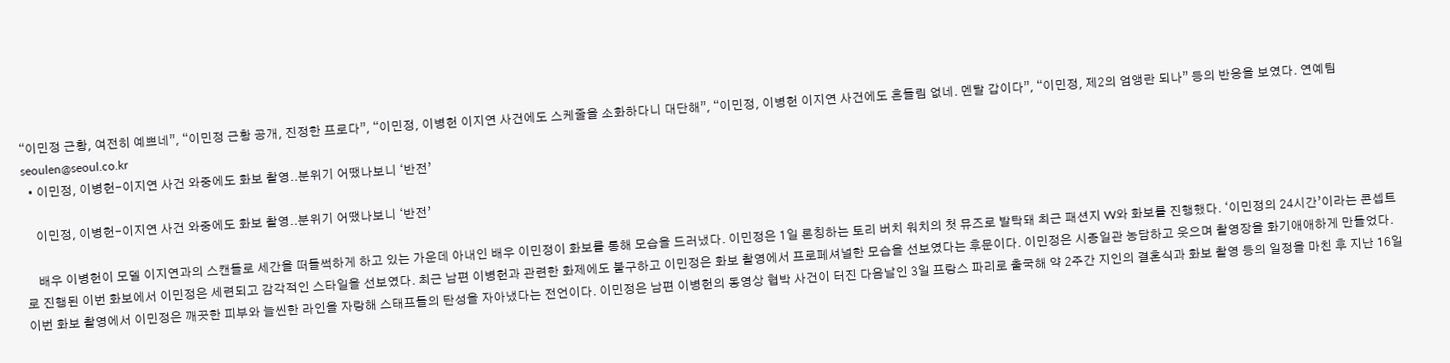“이민정 근황, 여전히 예쁘네”, “이민정 근황 공개, 진정한 프로다”, “이민정, 이병헌 이지연 사건에도 스케줄을 소화하다니 대단해”, “이민정, 이병헌 이지연 사건에도 흔들림 없네. 멘탈 갑이다”, “이민정, 제2의 엄앵란 되나” 등의 반응을 보였다. 연예팀 seoulen@seoul.co.kr
  • 이민정, 이병헌-이지연 사건 와중에도 화보 촬영..분위기 어땠나보니 ‘반전’

    이민정, 이병헌-이지연 사건 와중에도 화보 촬영..분위기 어땠나보니 ‘반전’

    배우 이병헌이 모델 이지연과의 스캔들로 세간을 떠들썩하게 하고 있는 가운데 아내인 배우 이민정이 화보를 통해 모습을 드러냈다. 이민정은 1일 론칭하는 토리 버치 워치의 첫 뮤즈로 발탁돼 최근 패션지 W와 화보를 진행했다. ‘이민정의 24시간’이라는 콘셉트로 진행된 이번 화보에서 이민정은 세련되고 감각적인 스타일을 선보였다. 최근 남편 이병헌과 관련한 화제에도 불구하고 이민정은 화보 촬영에서 프로페셔널한 모습을 선보였다는 후문이다. 이민정은 시종일관 농담하고 웃으며 촬영장을 화기애애하게 만들었다. 이번 화보 촬영에서 이민정은 깨끗한 피부와 늘씬한 라인을 자랑해 스태프들의 탄성을 자아냈다는 전언이다. 이민정은 남편 이병헌의 동영상 협박 사건이 터진 다음날인 3일 프랑스 파리로 출국해 약 2주간 지인의 결혼식과 화보 촬영 등의 일정을 마친 후 지난 16일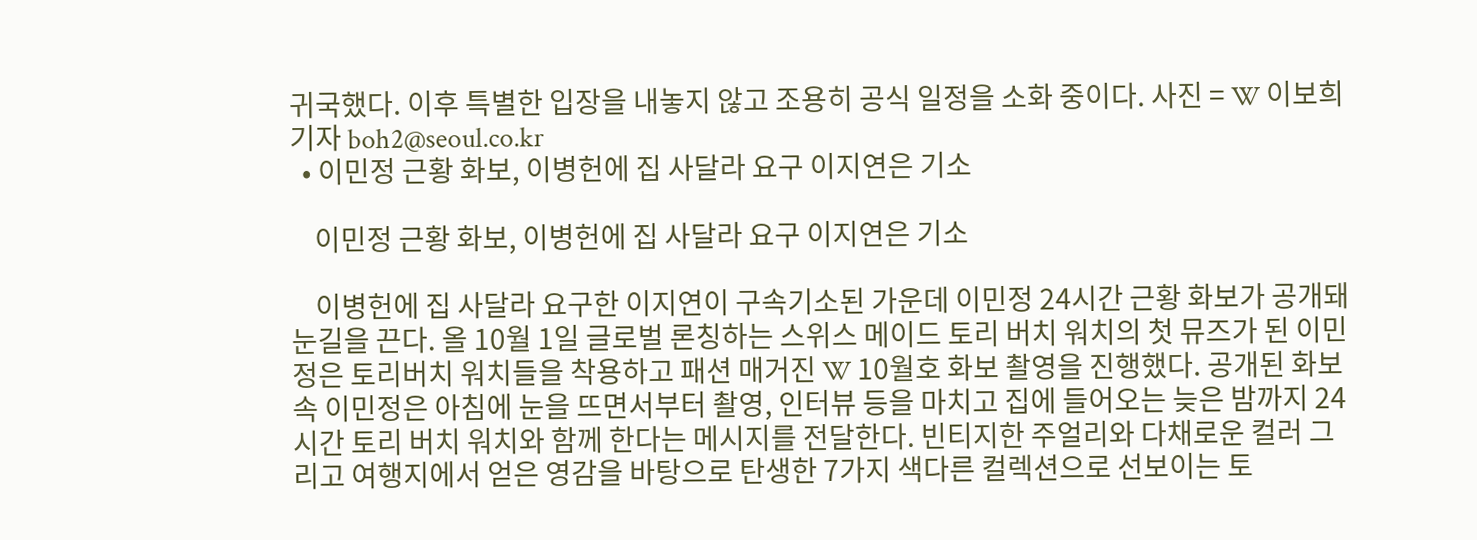귀국했다. 이후 특별한 입장을 내놓지 않고 조용히 공식 일정을 소화 중이다. 사진 = W 이보희 기자 boh2@seoul.co.kr
  • 이민정 근황 화보, 이병헌에 집 사달라 요구 이지연은 기소

    이민정 근황 화보, 이병헌에 집 사달라 요구 이지연은 기소

    이병헌에 집 사달라 요구한 이지연이 구속기소된 가운데 이민정 24시간 근황 화보가 공개돼 눈길을 끈다. 올 10월 1일 글로벌 론칭하는 스위스 메이드 토리 버치 워치의 첫 뮤즈가 된 이민정은 토리버치 워치들을 착용하고 패션 매거진 W 10월호 화보 촬영을 진행했다. 공개된 화보 속 이민정은 아침에 눈을 뜨면서부터 촬영, 인터뷰 등을 마치고 집에 들어오는 늦은 밤까지 24시간 토리 버치 워치와 함께 한다는 메시지를 전달한다. 빈티지한 주얼리와 다채로운 컬러 그리고 여행지에서 얻은 영감을 바탕으로 탄생한 7가지 색다른 컬렉션으로 선보이는 토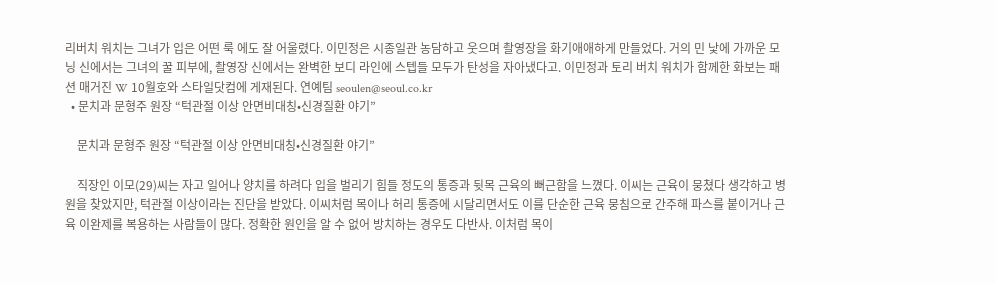리버치 워치는 그녀가 입은 어떤 룩 에도 잘 어울렸다. 이민정은 시종일관 농담하고 웃으며 촬영장을 화기애애하게 만들었다. 거의 민 낯에 가까운 모닝 신에서는 그녀의 꿀 피부에, 촬영장 신에서는 완벽한 보디 라인에 스텝들 모두가 탄성을 자아냈다고. 이민정과 토리 버치 워치가 함께한 화보는 패션 매거진 W 10월호와 스타일닷컴에 게재된다. 연예팀 seoulen@seoul.co.kr
  • 문치과 문형주 원장 “턱관절 이상 안면비대칭•신경질환 야기”

    문치과 문형주 원장 “턱관절 이상 안면비대칭•신경질환 야기”

    직장인 이모(29)씨는 자고 일어나 양치를 하려다 입을 벌리기 힘들 정도의 통증과 뒷목 근육의 뻐근함을 느꼈다. 이씨는 근육이 뭉쳤다 생각하고 병원을 찾았지만, 턱관절 이상이라는 진단을 받았다. 이씨처럼 목이나 허리 통증에 시달리면서도 이를 단순한 근육 뭉침으로 간주해 파스를 붙이거나 근육 이완제를 복용하는 사람들이 많다. 정확한 원인을 알 수 없어 방치하는 경우도 다반사. 이처럼 목이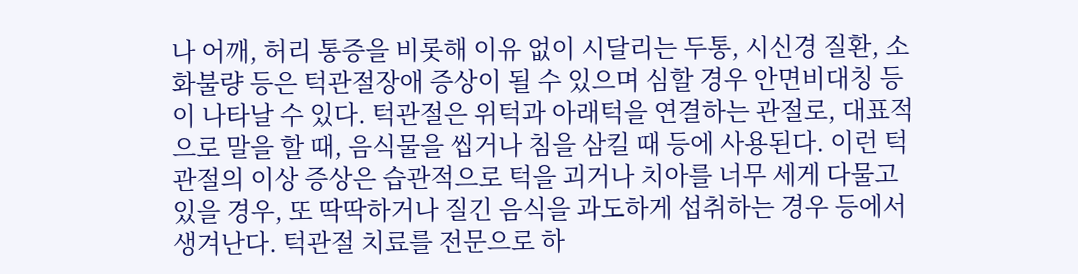나 어깨, 허리 통증을 비롯해 이유 없이 시달리는 두통, 시신경 질환, 소화불량 등은 턱관절장애 증상이 될 수 있으며 심할 경우 안면비대칭 등이 나타날 수 있다. 턱관절은 위턱과 아래턱을 연결하는 관절로, 대표적으로 말을 할 때, 음식물을 씹거나 침을 삼킬 때 등에 사용된다. 이런 턱관절의 이상 증상은 습관적으로 턱을 괴거나 치아를 너무 세게 다물고 있을 경우, 또 딱딱하거나 질긴 음식을 과도하게 섭취하는 경우 등에서 생겨난다. 턱관절 치료를 전문으로 하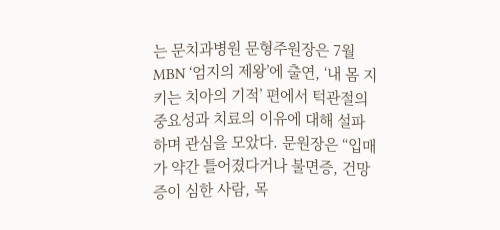는 문치과병원 문형주원장은 7월 MBN ‘엄지의 제왕’에 출연, ‘내 몸 지키는 치아의 기적’ 편에서 턱관절의 중요성과 치료의 이유에 대해 설파하며 관심을 모았다. 문원장은 “입매가 약간 틀어졌다거나 불면증, 건망증이 심한 사람, 목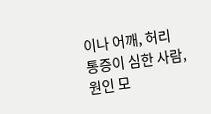이나 어깨, 허리 통증이 심한 사람, 원인 모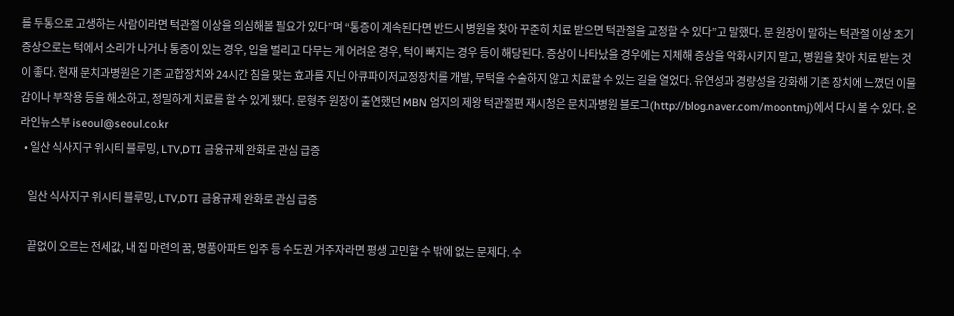를 두통으로 고생하는 사람이라면 턱관절 이상을 의심해볼 필요가 있다”며 “통증이 계속된다면 반드시 병원을 찾아 꾸준히 치료 받으면 턱관절을 교정할 수 있다”고 말했다. 문 원장이 말하는 턱관절 이상 초기 증상으로는 턱에서 소리가 나거나 통증이 있는 경우, 입을 벌리고 다무는 게 어려운 경우, 턱이 빠지는 경우 등이 해당된다. 증상이 나타났을 경우에는 지체해 증상을 악화시키지 말고, 병원을 찾아 치료 받는 것이 좋다. 현재 문치과병원은 기존 교합장치와 24시간 침을 맞는 효과를 지닌 아큐파이저교정장치를 개발, 무턱을 수술하지 않고 치료할 수 있는 길을 열었다. 유연성과 경량성을 강화해 기존 장치에 느꼈던 이물감이나 부작용 등을 해소하고, 정밀하게 치료를 할 수 있게 됐다. 문형주 원장이 출연했던 MBN 엄지의 제왕 턱관절편 재시청은 문치과병원 블로그(http://blog.naver.com/moontmj)에서 다시 볼 수 있다. 온라인뉴스부 iseoul@seoul.co.kr
  • 일산 식사지구 위시티 블루밍, LTV,DTI 금융규제 완화로 관심 급증

    일산 식사지구 위시티 블루밍, LTV,DTI 금융규제 완화로 관심 급증

    끝없이 오르는 전세값, 내 집 마련의 꿈, 명품아파트 입주 등 수도권 거주자라면 평생 고민할 수 밖에 없는 문제다. 수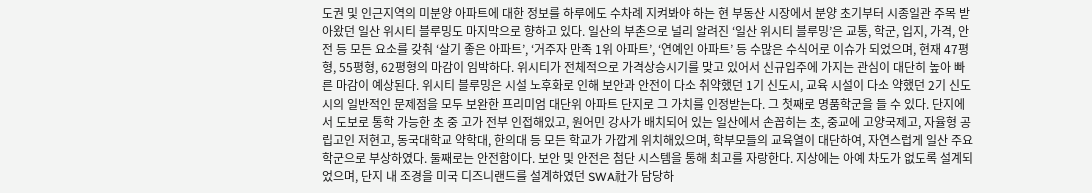도권 및 인근지역의 미분양 아파트에 대한 정보를 하루에도 수차례 지켜봐야 하는 현 부동산 시장에서 분양 초기부터 시종일관 주목 받아왔던 일산 위시티 블루밍도 마지막으로 향하고 있다. 일산의 부촌으로 널리 알려진 ‘일산 위시티 블루밍’은 교통, 학군, 입지, 가격, 안전 등 모든 요소를 갖춰 ‘살기 좋은 아파트’, ‘거주자 만족 1위 아파트’, ‘연예인 아파트’ 등 수많은 수식어로 이슈가 되었으며, 현재 47평형, 55평형, 62평형의 마감이 임박하다. 위시티가 전체적으로 가격상승시기를 맞고 있어서 신규입주에 가지는 관심이 대단히 높아 빠른 마감이 예상된다. 위시티 블루밍은 시설 노후화로 인해 보안과 안전이 다소 취약했던 1기 신도시, 교육 시설이 다소 약했던 2기 신도시의 일반적인 문제점을 모두 보완한 프리미엄 대단위 아파트 단지로 그 가치를 인정받는다. 그 첫째로 명품학군을 들 수 있다. 단지에서 도보로 통학 가능한 초 중 고가 전부 인접해있고, 원어민 강사가 배치되어 있는 일산에서 손꼽히는 초, 중교에 고양국제고, 자율형 공립고인 저현고, 동국대학교 약학대, 한의대 등 모든 학교가 가깝게 위치해있으며, 학부모들의 교육열이 대단하여, 자연스럽게 일산 주요 학군으로 부상하였다. 둘째로는 안전함이다. 보안 및 안전은 첨단 시스템을 통해 최고를 자랑한다. 지상에는 아예 차도가 없도록 설계되었으며, 단지 내 조경을 미국 디즈니랜드를 설계하였던 SWA社가 담당하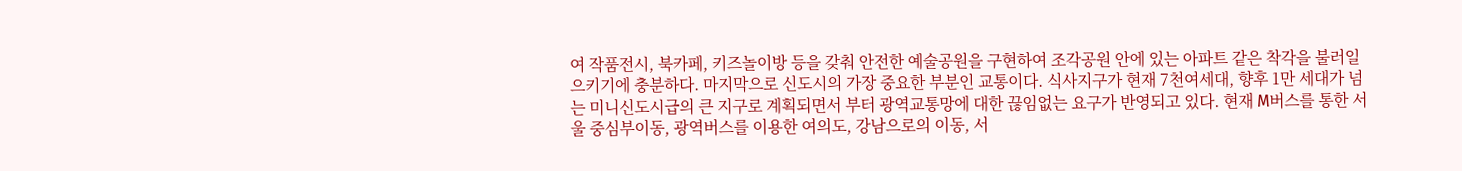여 작품전시, 북카페, 키즈놀이방 등을 갖춰 안전한 예술공원을 구현하여 조각공원 안에 있는 아파트 같은 착각을 불러일으키기에 충분하다. 마지막으로 신도시의 가장 중요한 부분인 교통이다. 식사지구가 현재 7천여세대, 향후 1만 세대가 넘는 미니신도시급의 큰 지구로 계획되면서 부터 광역교통망에 대한 끊임없는 요구가 반영되고 있다. 현재 M버스를 통한 서울 중심부이동, 광역버스를 이용한 여의도, 강남으로의 이동, 서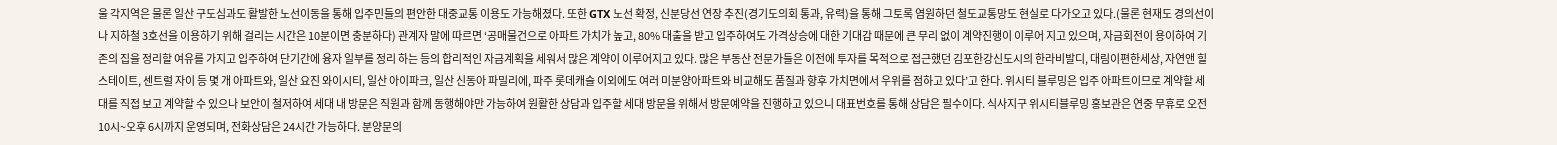울 각지역은 물론 일산 구도심과도 활발한 노선이동을 통해 입주민들의 편안한 대중교통 이용도 가능해졌다. 또한 GTX 노선 확정, 신분당선 연장 추진(경기도의회 통과, 유력)을 통해 그토록 염원하던 철도교통망도 현실로 다가오고 있다.(물론 현재도 경의선이나 지하철 3호선을 이용하기 위해 걸리는 시간은 10분이면 충분하다) 관계자 말에 따르면 ‘공매물건으로 아파트 가치가 높고, 80% 대출을 받고 입주하여도 가격상승에 대한 기대감 때문에 큰 무리 없이 계약진행이 이루어 지고 있으며, 자금회전이 용이하여 기존의 집을 정리할 여유를 가지고 입주하여 단기간에 융자 일부를 정리 하는 등의 합리적인 자금계획을 세워서 많은 계약이 이루어지고 있다. 많은 부동산 전문가들은 이전에 투자를 목적으로 접근했던 김포한강신도시의 한라비발디, 대림이편한세상, 자연앤 힐스테이트, 센트럴 자이 등 몇 개 아파트와, 일산 요진 와이시티, 일산 아이파크, 일산 신동아 파밀리에, 파주 롯데캐슬 이외에도 여러 미분양아파트와 비교해도 품질과 향후 가치면에서 우위를 점하고 있다’고 한다. 위시티 블루밍은 입주 아파트이므로 계약할 세대를 직접 보고 계약할 수 있으나 보안이 철저하여 세대 내 방문은 직원과 함께 동행해야만 가능하여 원활한 상담과 입주할 세대 방문을 위해서 방문예약을 진행하고 있으니 대표번호를 통해 상담은 필수이다. 식사지구 위시티블루밍 홍보관은 연중 무휴로 오전10시~오후 6시까지 운영되며, 전화상담은 24시간 가능하다. 분양문의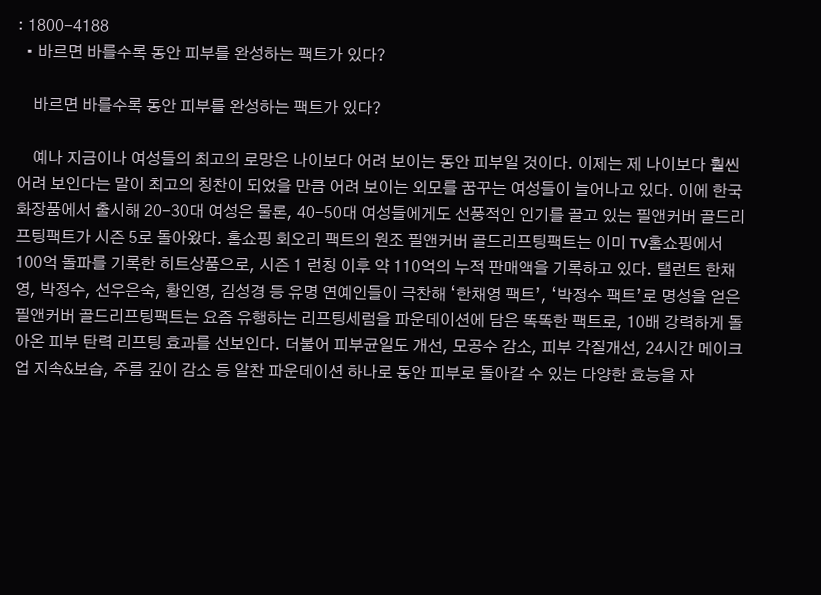: 1800-4188
  • 바르면 바를수록 동안 피부를 완성하는 팩트가 있다?

    바르면 바를수록 동안 피부를 완성하는 팩트가 있다?

    예나 지금이나 여성들의 최고의 로망은 나이보다 어려 보이는 동안 피부일 것이다. 이제는 제 나이보다 훨씬 어려 보인다는 말이 최고의 칭찬이 되었을 만큼 어려 보이는 외모를 꿈꾸는 여성들이 늘어나고 있다. 이에 한국화장품에서 출시해 20-30대 여성은 물론, 40-50대 여성들에게도 선풍적인 인기를 끌고 있는 필앤커버 골드리프팅팩트가 시즌 5로 돌아왔다. 홈쇼핑 회오리 팩트의 원조 필앤커버 골드리프팅팩트는 이미 TV홈쇼핑에서 100억 돌파를 기록한 히트상품으로, 시즌 1 런칭 이후 약 110억의 누적 판매액을 기록하고 있다. 탤런트 한채영, 박정수, 선우은숙, 황인영, 김성경 등 유명 연예인들이 극찬해 ‘한채영 팩트’, ‘박정수 팩트’로 명성을 얻은 필앤커버 골드리프팅팩트는 요즘 유행하는 리프팅세럼을 파운데이션에 담은 똑똑한 팩트로, 10배 강력하게 돌아온 피부 탄력 리프팅 효과를 선보인다. 더불어 피부균일도 개선, 모공수 감소, 피부 각질개선, 24시간 메이크업 지속&보습, 주름 깊이 감소 등 알찬 파운데이션 하나로 동안 피부로 돌아갈 수 있는 다양한 효능을 자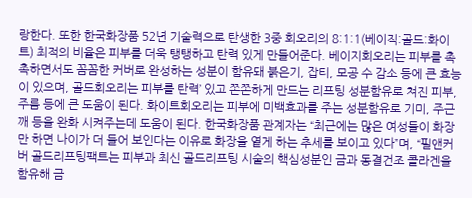랑한다. 또한 한국화장품 52년 기술력으로 탄생한 3중 회오리의 8:1:1(베이직:골드:화이트) 최적의 비율은 피부를 더욱 탱탱하고 탄력 있게 만들어준다. 베이지회오리는 피부를 촉촉하면서도 꼼꼼한 커버로 완성하는 성분이 함유돼 붉은기, 잡티, 모공 수 감소 등에 큰 효능이 있으며, 골드회오리는 피부를 탄력’ 있고 쫀쫀하게 만드는 리프팅 성분함유로 쳐진 피부, 주름 등에 큰 도움이 된다. 화이트회오리는 피부에 미백효과를 주는 성분함유로 기미, 주근깨 등을 완화 시켜주는데 도움이 된다. 한국화장품 관계자는 “최근에는 많은 여성들이 화장만 하면 나이가 더 들어 보인다는 이유로 화장을 옅게 하는 추세를 보이고 있다”며, “필앤커버 골드리프팅팩트는 피부과 최신 골드리프팅 시술의 핵심성분인 금과 동결건조 콜라겐을 함유해 금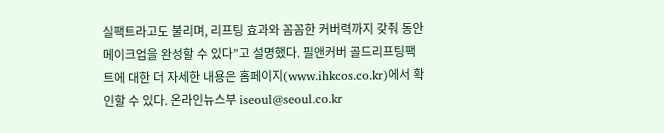실팩트라고도 불리며, 리프팅 효과와 꼼꼼한 커버력까지 갖춰 동안 메이크업을 완성할 수 있다”고 설명했다. 필앤커버 골드리프팅팩트에 대한 더 자세한 내용은 홈페이지(www.ihkcos.co.kr)에서 확인할 수 있다. 온라인뉴스부 iseoul@seoul.co.kr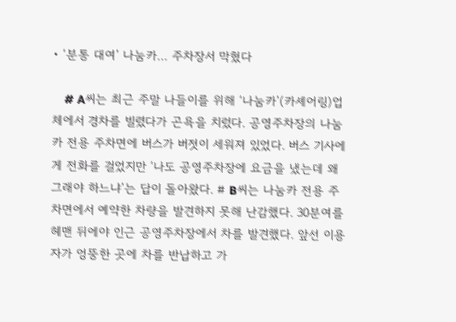• ‘분통 대여’ 나눔카… 주차장서 막혔다

    # A씨는 최근 주말 나들이를 위해 ‘나눔카’(카셰어링)업체에서 경차를 빌렸다가 곤욕을 치렀다. 공영주차장의 나눔카 전용 주차면에 버스가 버젓이 세워져 있었다. 버스 기사에게 전화를 걸었지만 ‘나도 공영주차장에 요금을 냈는데 왜 그래야 하느냐’는 답이 돌아왔다. # B씨는 나눔카 전용 주차면에서 예약한 차량을 발견하지 못해 난감했다. 30분여를 헤맨 뒤에야 인근 공영주차장에서 차를 발견했다. 앞선 이용자가 엉뚱한 곳에 차를 반납하고 가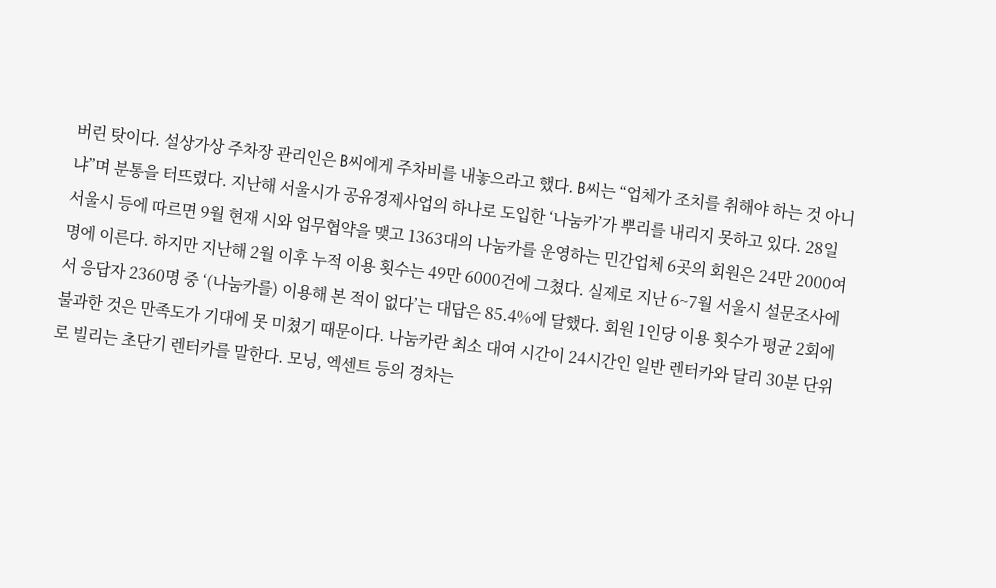버린 탓이다. 설상가상 주차장 관리인은 B씨에게 주차비를 내놓으라고 했다. B씨는 “업체가 조치를 취해야 하는 것 아니냐”며 분통을 터뜨렸다. 지난해 서울시가 공유경제사업의 하나로 도입한 ‘나눔카’가 뿌리를 내리지 못하고 있다. 28일 서울시 등에 따르면 9월 현재 시와 업무협약을 맺고 1363대의 나눔카를 운영하는 민간업체 6곳의 회원은 24만 2000여명에 이른다. 하지만 지난해 2월 이후 누적 이용 횟수는 49만 6000건에 그쳤다. 실제로 지난 6~7월 서울시 설문조사에서 응답자 2360명 중 ‘(나눔카를) 이용해 본 적이 없다’는 대답은 85.4%에 달했다. 회원 1인당 이용 횟수가 평균 2회에 불과한 것은 만족도가 기대에 못 미쳤기 때문이다. 나눔카란 최소 대여 시간이 24시간인 일반 렌터카와 달리 30분 단위로 빌리는 초단기 렌터카를 말한다. 모닝, 엑센트 등의 경차는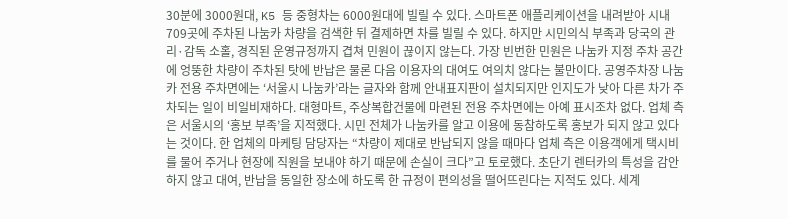30분에 3000원대, K5 등 중형차는 6000원대에 빌릴 수 있다. 스마트폰 애플리케이션을 내려받아 시내 709곳에 주차된 나눔카 차량을 검색한 뒤 결제하면 차를 빌릴 수 있다. 하지만 시민의식 부족과 당국의 관리·감독 소홀, 경직된 운영규정까지 겹쳐 민원이 끊이지 않는다. 가장 빈번한 민원은 나눔카 지정 주차 공간에 엉뚱한 차량이 주차된 탓에 반납은 물론 다음 이용자의 대여도 여의치 않다는 불만이다. 공영주차장 나눔카 전용 주차면에는 ‘서울시 나눔카’라는 글자와 함께 안내표지판이 설치되지만 인지도가 낮아 다른 차가 주차되는 일이 비일비재하다. 대형마트, 주상복합건물에 마련된 전용 주차면에는 아예 표시조차 없다. 업체 측은 서울시의 ‘홍보 부족’을 지적했다. 시민 전체가 나눔카를 알고 이용에 동참하도록 홍보가 되지 않고 있다는 것이다. 한 업체의 마케팅 담당자는 “차량이 제대로 반납되지 않을 때마다 업체 측은 이용객에게 택시비를 물어 주거나 현장에 직원을 보내야 하기 때문에 손실이 크다”고 토로했다. 초단기 렌터카의 특성을 감안하지 않고 대여, 반납을 동일한 장소에 하도록 한 규정이 편의성을 떨어뜨린다는 지적도 있다. 세계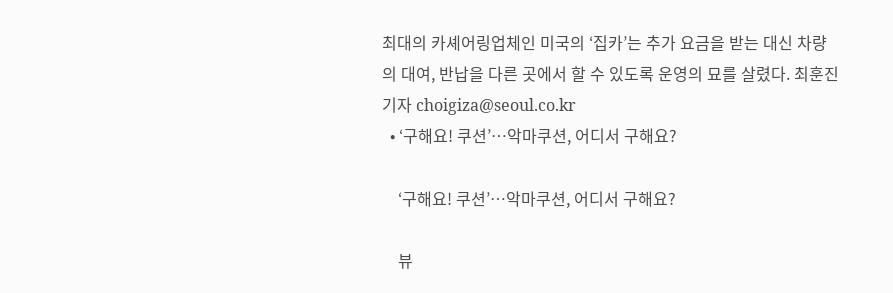최대의 카셰어링업체인 미국의 ‘집카’는 추가 요금을 받는 대신 차량의 대여, 반납을 다른 곳에서 할 수 있도록 운영의 묘를 살렸다. 최훈진 기자 choigiza@seoul.co.kr
  • ‘구해요! 쿠션’…악마쿠션, 어디서 구해요?

    ‘구해요! 쿠션’…악마쿠션, 어디서 구해요?

    뷰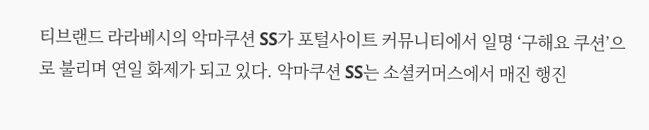티브랜드 라라베시의 악마쿠션 SS가 포털사이트 커뮤니티에서 일명 ‘구해요 쿠션’으로 불리며 연일 화제가 되고 있다. 악마쿠션 SS는 소셜커머스에서 매진 행진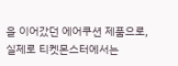을 이어갔던 에어쿠션 제품으로, 실제로 티켓몬스터에서는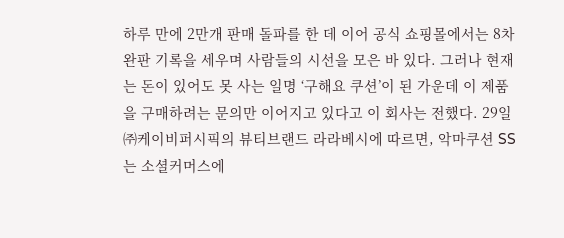하루 만에 2만개 판매 돌파를 한 데 이어 공식 쇼핑몰에서는 8차 완판 기록을 세우며 사람들의 시선을 모은 바 있다. 그러나 현재는 돈이 있어도 못 사는 일명 ‘구해요 쿠션’이 된 가운데 이 제품을 구매하려는 문의만 이어지고 있다고 이 회사는 전했다. 29일 ㈜케이비퍼시픽의 뷰티브랜드 라라베시에 따르면, 악마쿠션 SS는 소셜커머스에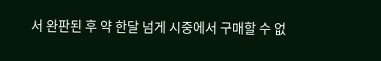서 완판된 후 약 한달 넘게 시중에서 구매할 수 없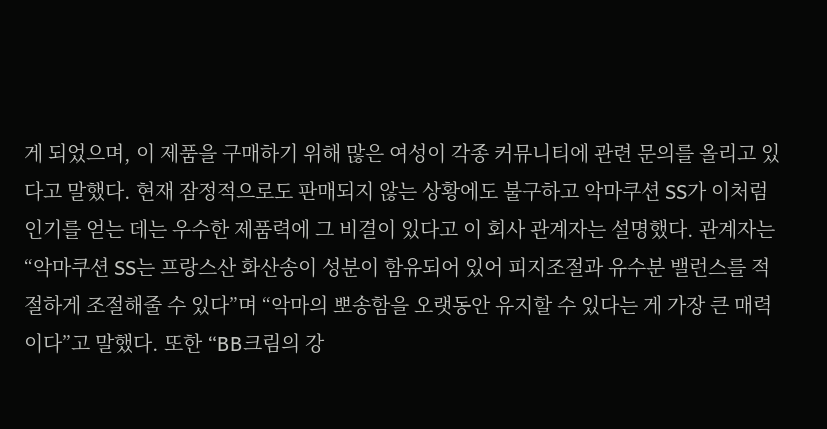게 되었으며, 이 제품을 구매하기 위해 많은 여성이 각종 커뮤니티에 관련 문의를 올리고 있다고 말했다. 현재 잠정적으로도 판매되지 않는 상황에도 불구하고 악마쿠션 SS가 이처럼 인기를 얻는 데는 우수한 제품력에 그 비결이 있다고 이 회사 관계자는 설명했다. 관계자는 “악마쿠션 SS는 프랑스산 화산송이 성분이 함유되어 있어 피지조절과 유수분 밸런스를 적절하게 조절해줄 수 있다”며 “악마의 뽀송함을 오랫동안 유지할 수 있다는 게 가장 큰 매력이다”고 말했다. 또한 “BB크림의 강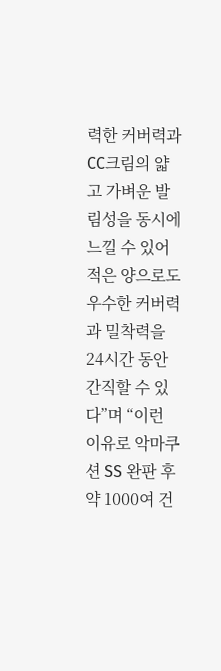력한 커버력과 CC크림의 얇고 가벼운 발림성을 동시에 느낄 수 있어 적은 양으로도 우수한 커버력과 밀착력을 24시간 동안 간직할 수 있다”며 “이런 이유로 악마쿠션 SS 완판 후 약 1000여 건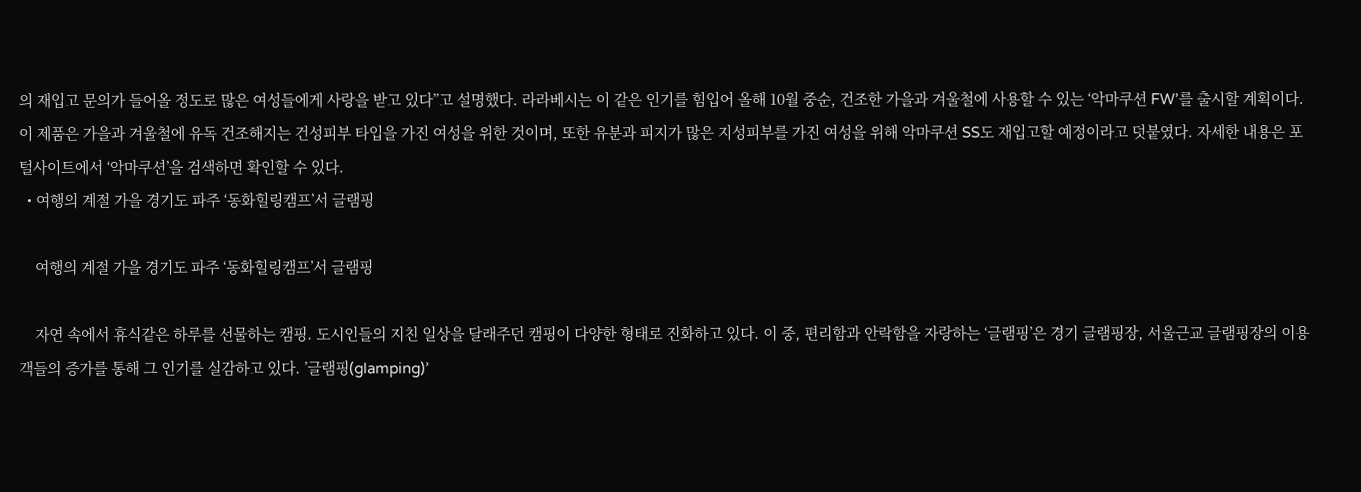의 재입고 문의가 들어올 정도로 많은 여성들에게 사랑을 받고 있다”고 설명했다. 라라베시는 이 같은 인기를 힘입어 올해 10월 중순, 건조한 가을과 겨울철에 사용할 수 있는 ‘악마쿠션 FW’를 출시할 계획이다. 이 제품은 가을과 겨울철에 유독 건조해지는 건성피부 타입을 가진 여성을 위한 것이며, 또한 유분과 피지가 많은 지성피부를 가진 여성을 위해 악마쿠션 SS도 재입고할 예정이라고 덧붙였다. 자세한 내용은 포털사이트에서 ‘악마쿠션’을 검색하면 확인할 수 있다.
  • 여행의 계절 가을 경기도 파주 ‘동화힐링캠프’서 글램핑

    여행의 계절 가을 경기도 파주 ‘동화힐링캠프’서 글램핑

    자연 속에서 휴식같은 하루를 선물하는 캠핑. 도시인들의 지친 일상을 달래주던 캠핑이 다양한 형태로 진화하고 있다. 이 중, 편리함과 안락함을 자랑하는 ‘글램핑’은 경기 글램핑장, 서울근교 글램핑장의 이용객들의 증가를 통해 그 인기를 실감하고 있다. ’글램핑(glamping)’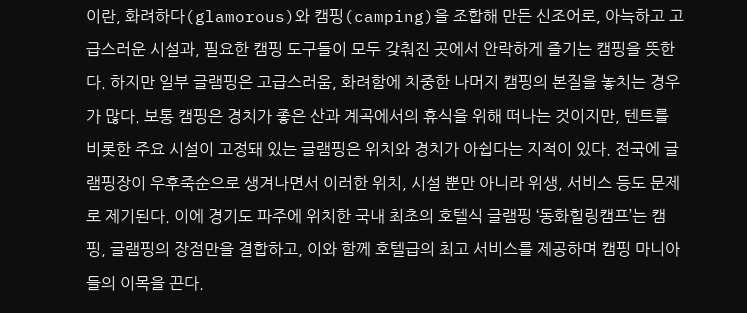이란, 화려하다(glamorous)와 캠핑(camping)을 조합해 만든 신조어로, 아늑하고 고급스러운 시설과, 필요한 캠핑 도구들이 모두 갖춰진 곳에서 안락하게 즐기는 캠핑을 뜻한다. 하지만 일부 글램핑은 고급스러움, 화려함에 치중한 나머지 캠핑의 본질을 놓치는 경우가 많다. 보통 캠핑은 경치가 좋은 산과 계곡에서의 휴식을 위해 떠나는 것이지만, 텐트를 비롯한 주요 시설이 고정돼 있는 글램핑은 위치와 경치가 아쉽다는 지적이 있다. 전국에 글램핑장이 우후죽순으로 생겨나면서 이러한 위치, 시설 뿐만 아니라 위생, 서비스 등도 문제로 제기된다. 이에 경기도 파주에 위치한 국내 최초의 호텔식 글램핑 ‘동화힐링캠프’는 캠핑, 글램핑의 장점만을 결합하고, 이와 함께 호텔급의 최고 서비스를 제공하며 캠핑 마니아들의 이목을 끈다.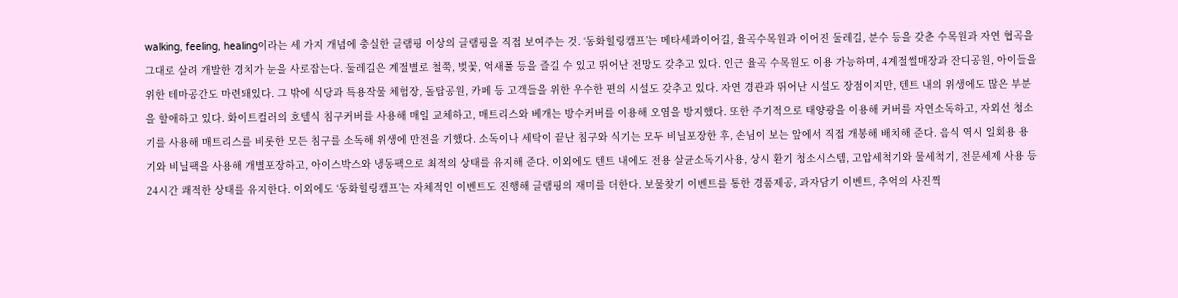walking, feeling, healing이라는 세 가지 개념에 충실한 글램핑 이상의 글램핑을 직접 보여주는 것. ‘동화힐링캠프’는 메타세콰이어길, 율곡수목원과 이어진 둘레길, 분수 등을 갖춘 수목원과 자연 협곡을 그대로 살려 개발한 경치가 눈을 사로잡는다. 둘레길은 계절별로 철쭉, 벚꽃, 억새풀 등을 즐길 수 있고 뛰어난 전망도 갖추고 있다. 인근 율곡 수목원도 이용 가능하며, 4계절썰매장과 잔디공원, 아이들을 위한 테마공간도 마련돼있다. 그 밖에 식당과 특용작물 체험장, 돌탑공원, 카페 등 고객들을 위한 우수한 편의 시설도 갖추고 있다. 자연 경관과 뛰어난 시설도 장점이지만, 텐트 내의 위생에도 많은 부분을 할애하고 있다. 화이트컬러의 호텔식 침구커버를 사용해 매일 교체하고, 매트리스와 베개는 방수커버를 이용해 오염을 방지했다. 또한 주기적으로 태양광을 이용해 커버를 자연소독하고, 자외선 청소기를 사용해 매트리스를 비롯한 모든 침구를 소독해 위생에 만전을 기했다. 소독이나 세탁이 끝난 침구와 식기는 모두 비닐포장한 후, 손님이 보는 앞에서 직접 개봉해 배치해 준다. 음식 역시 일회용 용기와 비닐팩을 사용해 개별포장하고, 아이스박스와 냉동팩으로 최적의 상태를 유지해 준다. 이외에도 텐트 내에도 전용 살균소독기사용, 상시 환기 청소시스템, 고압세척기와 물세척기, 전문세제 사용 등 24시간 쾌적한 상태를 유지한다. 이외에도 ‘동화힐링캠프’는 자체적인 이벤트도 진행해 글램핑의 재미를 더한다. 보물찾기 이벤트를 통한 경품제공, 과자담기 이벤트, 추억의 사진찍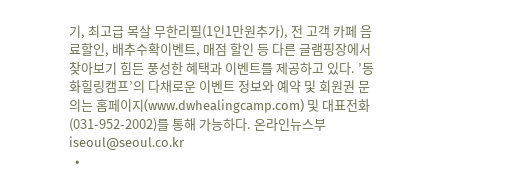기, 최고급 목살 무한리필(1인1만원추가), 전 고객 카페 음료할인, 배추수확이벤트, 매점 할인 등 다른 글램핑장에서 찾아보기 힘든 풍성한 혜택과 이벤트를 제공하고 있다. ’동화힐링캠프’의 다채로운 이벤트 정보와 예약 및 회원권 문의는 홈페이지(www.dwhealingcamp.com) 및 대표전화(031-952-2002)를 통해 가능하다. 온라인뉴스부 iseoul@seoul.co.kr
  •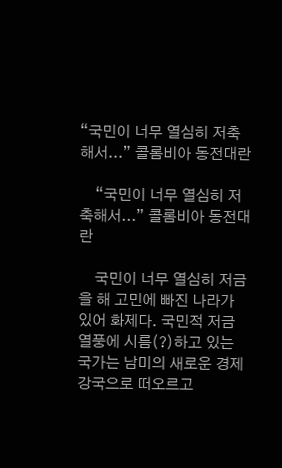“국민이 너무 열심히 저축해서...” 콜롬비아 동전대란

    “국민이 너무 열심히 저축해서...” 콜롬비아 동전대란

    국민이 너무 열심히 저금을 해 고민에 빠진 나라가 있어 화제다. 국민적 저금 열풍에 시름(?)하고 있는 국가는 남미의 새로운 경제강국으로 떠오르고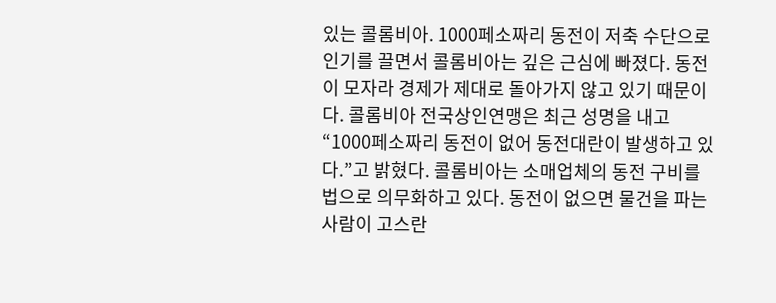있는 콜롬비아. 1000페소짜리 동전이 저축 수단으로 인기를 끌면서 콜롬비아는 깊은 근심에 빠졌다. 동전이 모자라 경제가 제대로 돌아가지 않고 있기 때문이다. 콜롬비아 전국상인연맹은 최근 성명을 내고 “1000페소짜리 동전이 없어 동전대란이 발생하고 있다.”고 밝혔다. 콜롬비아는 소매업체의 동전 구비를 법으로 의무화하고 있다. 동전이 없으면 물건을 파는 사람이 고스란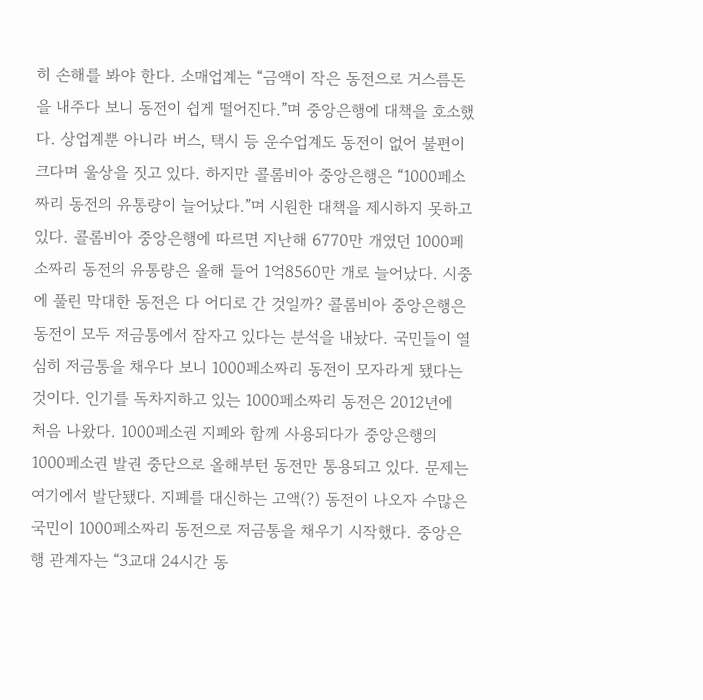히 손해를 봐야 한다. 소매업계는 “금액이 작은 동전으로 거스름돈을 내주다 보니 동전이 쉽게 떨어진다.”며 중앙은행에 대책을 호소했다. 상업계뿐 아니라 버스, 택시 등 운수업계도 동전이 없어 불편이 크다며 울상을 짓고 있다. 하지만 콜롬비아 중앙은행은 “1000페소짜리 동전의 유통량이 늘어났다.”며 시원한 대책을 제시하지 못하고 있다. 콜롬비아 중앙은행에 따르면 지난해 6770만 개였던 1000페소짜리 동전의 유통량은 올해 들어 1억8560만 개로 늘어났다. 시중에 풀린 막대한 동전은 다 어디로 간 것일까? 콜롬비아 중앙은행은 동전이 모두 저금통에서 잠자고 있다는 분석을 내놨다. 국민들이 열심히 저금통을 채우다 보니 1000페소짜리 동전이 모자라게 됐다는 것이다. 인기를 독차지하고 있는 1000페소짜리 동전은 2012년에 처음 나왔다. 1000페소권 지폐와 함께 사용되다가 중앙은행의 1000페소권 발권 중단으로 올해부턴 동전만 통용되고 있다. 문제는 여기에서 발단됐다. 지폐를 대신하는 고액(?) 동전이 나오자 수많은 국민이 1000페소짜리 동전으로 저금통을 채우기 시작했다. 중앙은행 관계자는 “3교대 24시간 동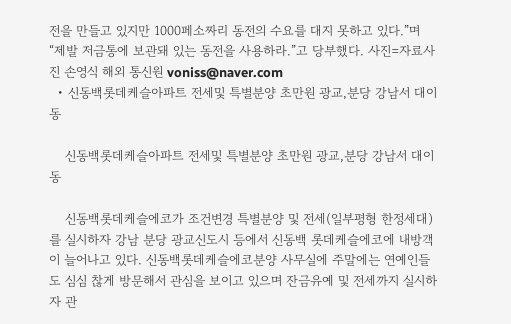전을 만들고 있지만 1000페소짜리 동전의 수요를 대지 못하고 있다.”며 “제발 저금통에 보관돼 있는 동전을 사용하라.”고 당부했다. 사진=자료사진 손영식 해외 통신원 voniss@naver.com
  • 신동백롯데케슬아파트 전세및 특별분양 초만원 광교,분당 강남서 대이동

    신동백롯데케슬아파트 전세및 특별분양 초만원 광교,분당 강남서 대이동

    신동백롯데케슬에코가 조건변경 특별분양 및 전세(일부평형 한정세대)를 실시하자 강남 분당 광교신도시 등에서 신동백 롯데케슬에코에 내방객이 늘어나고 있다. 신동백롯데케슬에코분양 사무실에 주말에는 연예인들도 심심 찮게 방문해서 관심을 보이고 있으며 잔금유예 및 전세까지 실시하자 관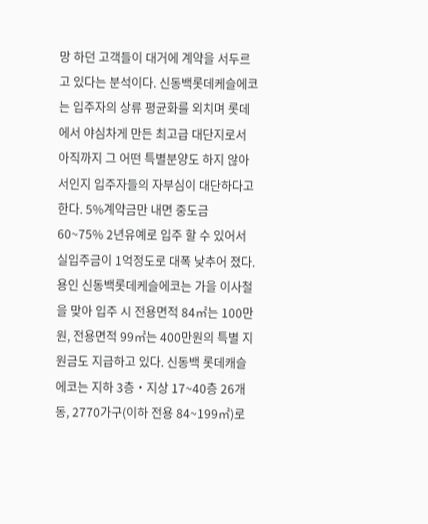망 하던 고객들이 대거에 계약을 서두르고 있다는 분석이다. 신동백롯데케슬에코는 입주자의 상류 평균화를 외치며 롯데에서 야심차게 만든 최고급 대단지로서 아직까지 그 어떤 특별분양도 하지 않아서인지 입주자들의 자부심이 대단하다고 한다. 5%계약금만 내면 중도금 60~75% 2년유예로 입주 할 수 있어서 실입주금이 1억정도로 대폭 낮추어 졌다. 용인 신동백롯데케슬에코는 가을 이사철을 맞아 입주 시 전용면적 84㎡는 100만원, 전용면적 99㎡는 400만원의 특별 지원금도 지급하고 있다. 신동백 롯데캐슬 에코는 지하 3층‧지상 17~40층 26개동, 2770가구(이하 전용 84~199㎡)로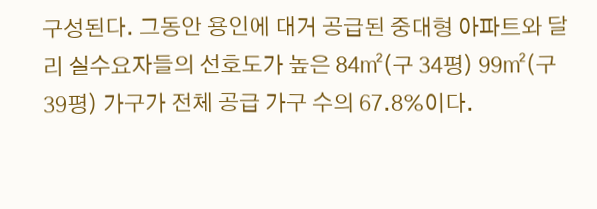구성된다. 그동안 용인에 대거 공급된 중대형 아파트와 달리 실수요자들의 선호도가 높은 84㎡(구 34평) 99㎡(구39평) 가구가 전체 공급 가구 수의 67.8%이다.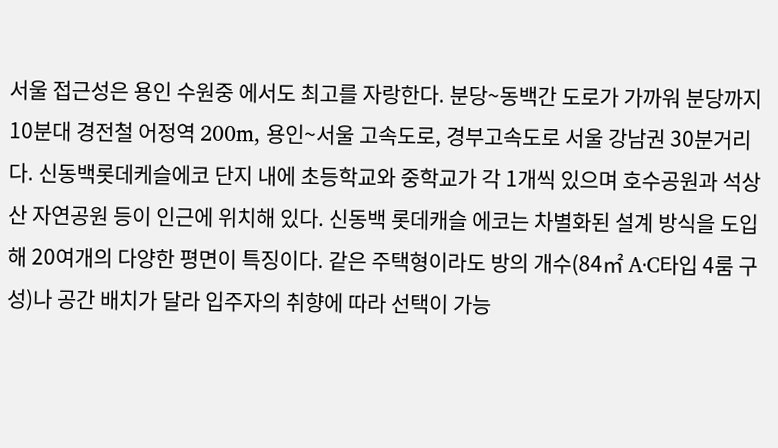서울 접근성은 용인 수원중 에서도 최고를 자랑한다. 분당~동백간 도로가 가까워 분당까지 10분대 경전철 어정역 200m, 용인~서울 고속도로, 경부고속도로 서울 강남권 30분거리다. 신동백롯데케슬에코 단지 내에 초등학교와 중학교가 각 1개씩 있으며 호수공원과 석상산 자연공원 등이 인근에 위치해 있다. 신동백 롯데캐슬 에코는 차별화된 설계 방식을 도입해 20여개의 다양한 평면이 특징이다. 같은 주택형이라도 방의 개수(84㎡ A‧C타입 4룸 구성)나 공간 배치가 달라 입주자의 취향에 따라 선택이 가능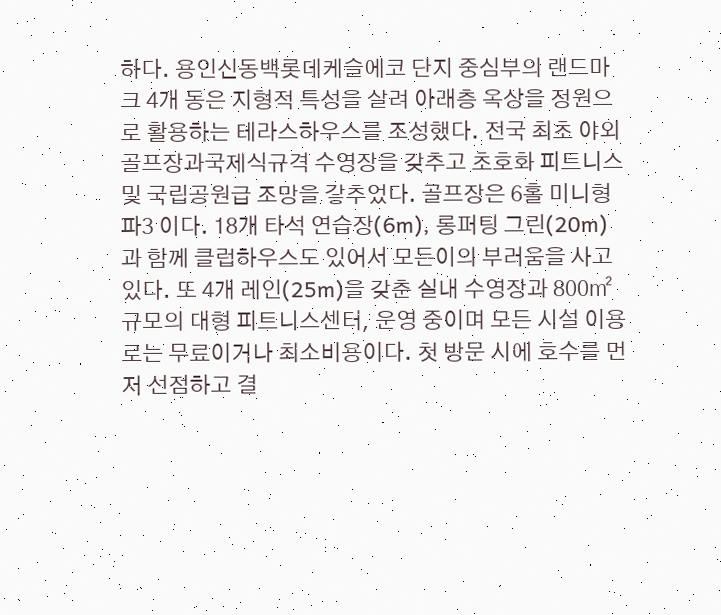하다. 용인신동백롯데케슬에코 단지 중심부의 랜드마크 4개 동은 지형적 특성을 살려 아래층 옥상을 정원으로 활용하는 테라스하우스를 조성했다. 전국 최초 야외 골프장과국제식규격 수영장을 갖추고 초호화 피트니스및 국립공원급 조망을 갛추었다. 골프장은 6홀 미니형 파3 이다. 18개 타석 연습장(6m), 롱퍼팅 그린(20m)과 함께 클럽하우스도 있어서 모든이의 부러움을 사고 있다. 또 4개 레인(25m)을 갖춘 실내 수영장과 800㎡ 규모의 대형 피트니스센터, 운영 중이며 모든 시설 이용로는 무료이거나 최소비용이다. 첫 방문 시에 호수를 먼저 선점하고 결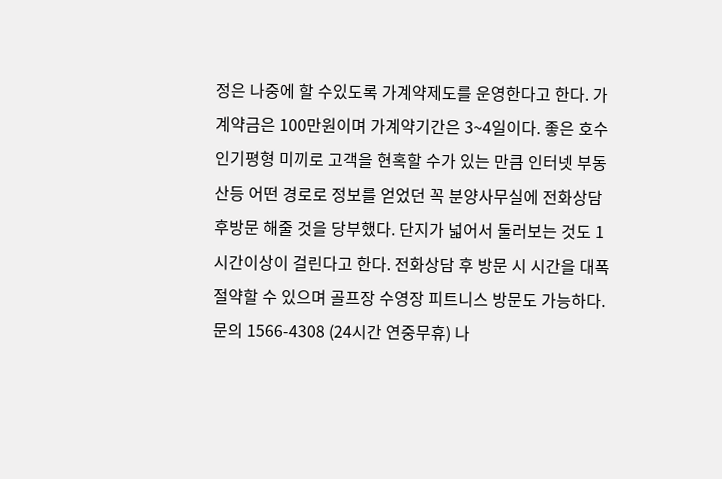정은 나중에 할 수있도록 가계약제도를 운영한다고 한다. 가계약금은 100만원이며 가계약기간은 3~4일이다. 좋은 호수 인기평형 미끼로 고객을 현혹할 수가 있는 만큼 인터넷 부동산등 어떤 경로로 정보를 얻었던 꼭 분양사무실에 전화상담 후방문 해줄 것을 당부했다. 단지가 넓어서 둘러보는 것도 1시간이상이 걸린다고 한다. 전화상담 후 방문 시 시간을 대폭 절약할 수 있으며 골프장 수영장 피트니스 방문도 가능하다. 문의 1566-4308 (24시간 연중무휴) 나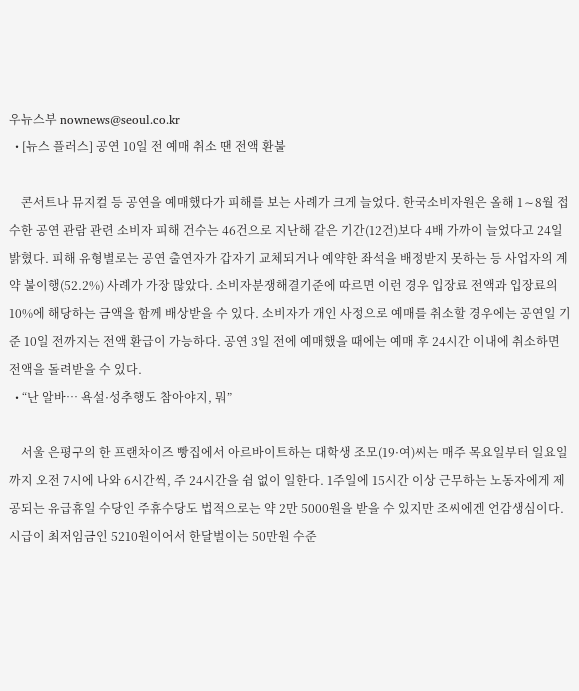우뉴스부 nownews@seoul.co.kr
  • [뉴스 플러스] 공연 10일 전 예매 취소 땐 전액 환불

    콘서트나 뮤지컬 등 공연을 예매했다가 피해를 보는 사례가 크게 늘었다. 한국소비자원은 올해 1∼8월 접수한 공연 관람 관련 소비자 피해 건수는 46건으로 지난해 같은 기간(12건)보다 4배 가까이 늘었다고 24일 밝혔다. 피해 유형별로는 공연 출연자가 갑자기 교체되거나 예약한 좌석을 배정받지 못하는 등 사업자의 계약 불이행(52.2%) 사례가 가장 많았다. 소비자분쟁해결기준에 따르면 이런 경우 입장료 전액과 입장료의 10%에 해당하는 금액을 함께 배상받을 수 있다. 소비자가 개인 사정으로 예매를 취소할 경우에는 공연일 기준 10일 전까지는 전액 환급이 가능하다. 공연 3일 전에 예매했을 때에는 예매 후 24시간 이내에 취소하면 전액을 돌려받을 수 있다.
  • “난 알바… 욕설·성추행도 참아야지, 뭐”

    서울 은평구의 한 프랜차이즈 빵집에서 아르바이트하는 대학생 조모(19·여)씨는 매주 목요일부터 일요일까지 오전 7시에 나와 6시간씩, 주 24시간을 쉼 없이 일한다. 1주일에 15시간 이상 근무하는 노동자에게 제공되는 유급휴일 수당인 주휴수당도 법적으로는 약 2만 5000원을 받을 수 있지만 조씨에겐 언감생심이다. 시급이 최저임금인 5210원이어서 한달벌이는 50만원 수준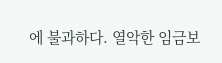에 불과하다. 열악한 임금보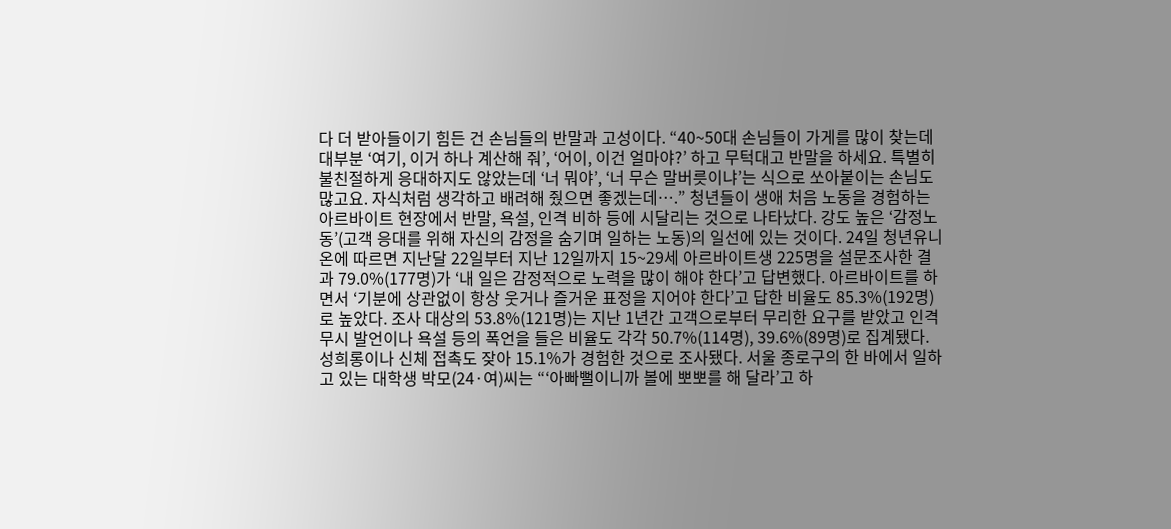다 더 받아들이기 힘든 건 손님들의 반말과 고성이다. “40~50대 손님들이 가게를 많이 찾는데 대부분 ‘여기, 이거 하나 계산해 줘’, ‘어이, 이건 얼마야?’ 하고 무턱대고 반말을 하세요. 특별히 불친절하게 응대하지도 않았는데 ‘너 뭐야’, ‘너 무슨 말버릇이냐’는 식으로 쏘아붙이는 손님도 많고요. 자식처럼 생각하고 배려해 줬으면 좋겠는데….” 청년들이 생애 처음 노동을 경험하는 아르바이트 현장에서 반말, 욕설, 인격 비하 등에 시달리는 것으로 나타났다. 강도 높은 ‘감정노동’(고객 응대를 위해 자신의 감정을 숨기며 일하는 노동)의 일선에 있는 것이다. 24일 청년유니온에 따르면 지난달 22일부터 지난 12일까지 15~29세 아르바이트생 225명을 설문조사한 결과 79.0%(177명)가 ‘내 일은 감정적으로 노력을 많이 해야 한다’고 답변했다. 아르바이트를 하면서 ‘기분에 상관없이 항상 웃거나 즐거운 표정을 지어야 한다’고 답한 비율도 85.3%(192명)로 높았다. 조사 대상의 53.8%(121명)는 지난 1년간 고객으로부터 무리한 요구를 받았고 인격 무시 발언이나 욕설 등의 폭언을 들은 비율도 각각 50.7%(114명), 39.6%(89명)로 집계됐다. 성희롱이나 신체 접촉도 잦아 15.1%가 경험한 것으로 조사됐다. 서울 종로구의 한 바에서 일하고 있는 대학생 박모(24·여)씨는 “‘아빠뻘이니까 볼에 뽀뽀를 해 달라’고 하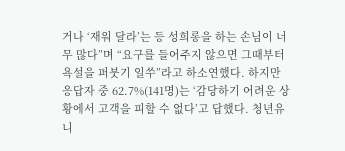거나 ‘재워 달라’는 등 성희롱을 하는 손님이 너무 많다”며 “요구를 들어주지 않으면 그때부터 욕설을 퍼붓기 일쑤”라고 하소연했다. 하지만 응답자 중 62.7%(141명)는 ‘감당하기 어려운 상황에서 고객을 피할 수 없다’고 답했다. 청년유니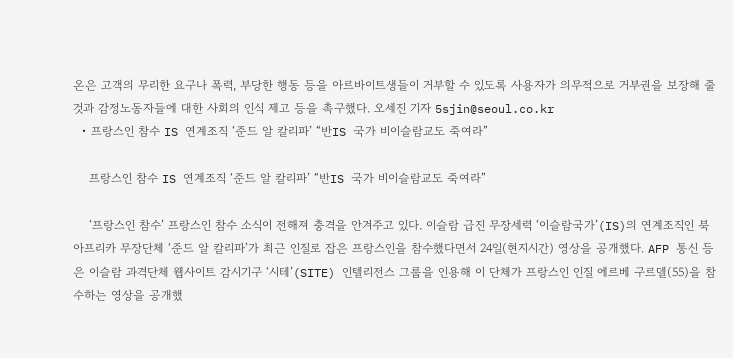온은 고객의 무리한 요구나 폭력, 부당한 행동 등을 아르바이트생들이 거부할 수 있도록 사용자가 의무적으로 거부권을 보장해 줄 것과 감정노동자들에 대한 사회의 인식 제고 등을 촉구했다. 오세진 기자 5sjin@seoul.co.kr
  • 프랑스인 참수 IS 연계조직 ‘준드 알 칼리파’ “반IS 국가 비이슬람교도 죽여라”

    프랑스인 참수 IS 연계조직 ‘준드 알 칼리파’ “반IS 국가 비이슬람교도 죽여라”

    ‘프랑스인 참수’ 프랑스인 참수 소식이 전해져 충격을 안겨주고 있다. 이슬람 급진 무장세력 ‘이슬람국가’(IS)의 연계조직인 북아프리카 무장단체 ‘준드 알 칼리파’가 최근 인질로 잡은 프랑스인을 참수했다면서 24일(현지시간) 영상을 공개했다. AFP 통신 등은 이슬람 과격단체 웹사이트 감시기구 ‘시테’(SITE) 인텔리전스 그룹을 인용해 이 단체가 프랑스인 인질 에르베 구르델(55)을 참수하는 영상을 공개했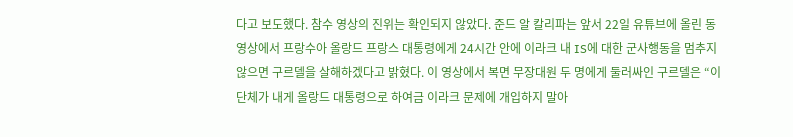다고 보도했다. 참수 영상의 진위는 확인되지 않았다. 준드 알 칼리파는 앞서 22일 유튜브에 올린 동영상에서 프랑수아 올랑드 프랑스 대통령에게 24시간 안에 이라크 내 IS에 대한 군사행동을 멈추지 않으면 구르델을 살해하겠다고 밝혔다. 이 영상에서 복면 무장대원 두 명에게 둘러싸인 구르델은 “이 단체가 내게 올랑드 대통령으로 하여금 이라크 문제에 개입하지 말아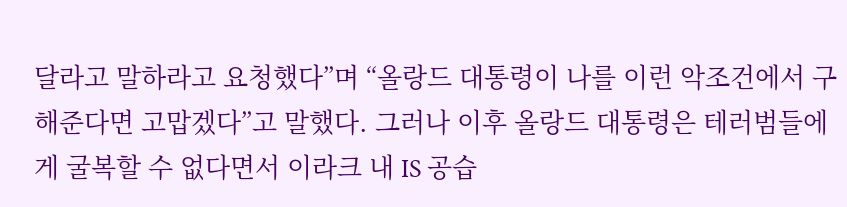달라고 말하라고 요청했다”며 “올랑드 대통령이 나를 이런 악조건에서 구해준다면 고맙겠다”고 말했다. 그러나 이후 올랑드 대통령은 테러범들에게 굴복할 수 없다면서 이라크 내 IS 공습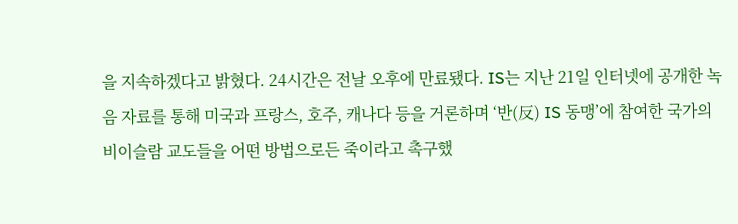을 지속하겠다고 밝혔다. 24시간은 전날 오후에 만료됐다. IS는 지난 21일 인터넷에 공개한 녹음 자료를 통해 미국과 프랑스, 호주, 캐나다 등을 거론하며 ‘반(反) IS 동맹’에 참여한 국가의 비이슬람 교도들을 어떤 방법으로든 죽이라고 촉구했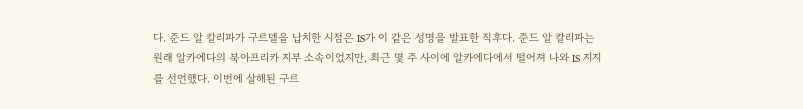다. 준드 알 칼리파가 구르델을 납치한 시점은 IS가 이 같은 성명을 발표한 직후다. 준드 알 칼리파는 원래 알카에다의 북아프리카 지부 소속이었지만, 최근 몇 주 사이에 알카에다에서 떨어져 나와 IS 지지를 선언했다. 이번에 살해된 구르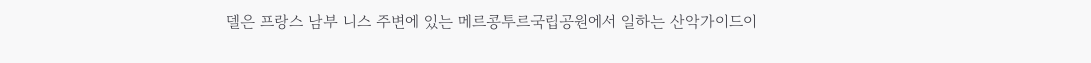델은 프랑스 남부 니스 주변에 있는 메르콩투르국립공원에서 일하는 산악가이드이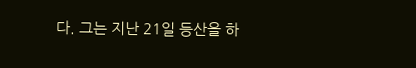다. 그는 지난 21일 등산을 하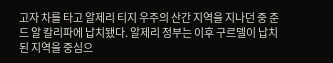고자 차를 타고 알제리 티지 우주의 산간 지역을 지나던 중 준드 알 칼리파에 납치됐다. 알제리 정부는 이후 구르델이 납치된 지역을 중심으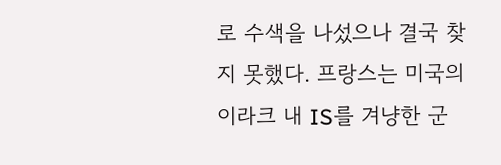로 수색을 나섰으나 결국 찾지 못했다. 프랑스는 미국의 이라크 내 IS를 겨냥한 군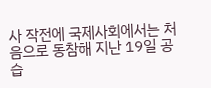사 작전에 국제사회에서는 처음으로 동참해 지난 19일 공습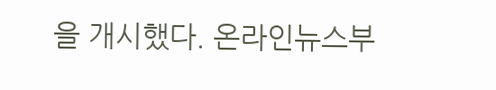을 개시했다. 온라인뉴스부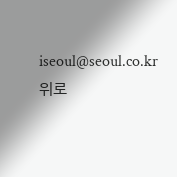iseoul@seoul.co.kr
위로